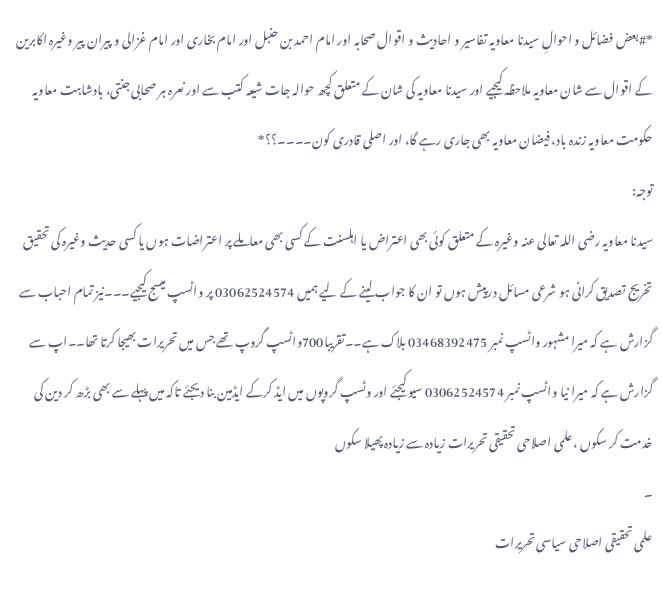*#بعض فضائل و احوالِ سیدنا معاویہ تفاسیر و احادیث و اقوال صحابہ اور امام احمد بن حنبل اور امام بخاری اور امام غزالی و پیران پیر وغیرہ اکابرین کے اقوال سے شان معاویہ ملاحظہ کیجیے اور سیدنا معاویہ کی شان کے متعلق کچھ حوالہ جات شیعہ کتب سے اور نعرہ ہر صحابی جنتی، بادشاہت معاویہ حکومت معاویہ زندہ باد، فیضان معاویہ بھی جاری رہے گا، اور اصلی قادری کون۔۔۔۔؟؟*
توجہ:
سیدنا معاویہ رضی اللہ تعالی عنہ وغیرہ کے متعلق کوئی بھی اعتراض یا اہلسنت کے کسی بھی معاملے پر اعتراضات ہوں یا کسی حدیث وغیرہ کی تحقیق تخریج تصدیق کرانی ہو شرعی مسائل درپیش ہوں تو ان کا جواب لینے کے لیے ہمیں 03062524574 پر واٹسپ میسج کیجیے۔۔۔نیز تمام احباب سے گزارش ہے کہ میرا مشہور واٹسپ نمبر 03468392475 بلاک ہے۔۔تقریبا700واٹسپ گروپ تھے جس میں تحریرات بھیجا کرتا تھا۔۔اپ سے گزارش ہے کہ میرا نیا واٹسپ نمبر 03062524574 سیو کیجئے اور وٹسپ گروپوں میں ایڈ کرکے ایڈمین بنا دیجئے تاکہ میں پہلے سے بھی بڑھ کر دین کی خدمت کر سکوں ، علمی اصلاحی تحقیقی تحریرات زیادہ سے زیادہ پھیلا سکوں
۔
علمی تحقیقی اصلاحی سیاسی تحریرات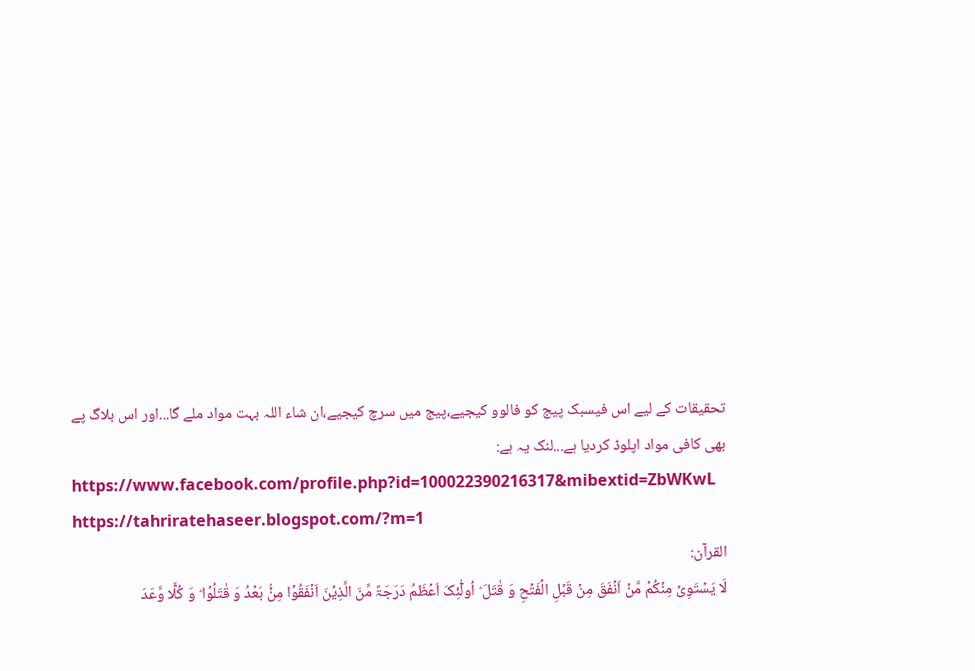تحقیقات کے لیے اس فیسبک پیج کو فالوو کیجیے،پیج میں سرچ کیجیے،ان شاء اللہ بہت مواد ملے گا...اور اس بلاگ پے بھی کافی مواد اپلوڈ کردیا ہے...لنک یہ ہے:
https://www.facebook.com/profile.php?id=100022390216317&mibextid=ZbWKwL
https://tahriratehaseer.blogspot.com/?m=1
القرآن:
لَا یَسۡتَوِیۡ مِنۡکُمۡ مَّنۡ اَنۡفَقَ مِنۡ قَبۡلِ الۡفَتۡحِ وَ قٰتَلَ ؕ اُولٰٓئِکَ اَعۡظَمُ دَرَجَۃً مِّنَ الَّذِیۡنَ اَنۡفَقُوۡا مِنۡۢ بَعۡدُ وَ قٰتَلُوۡا ؕ وَ کُلًّا وَّعَدَ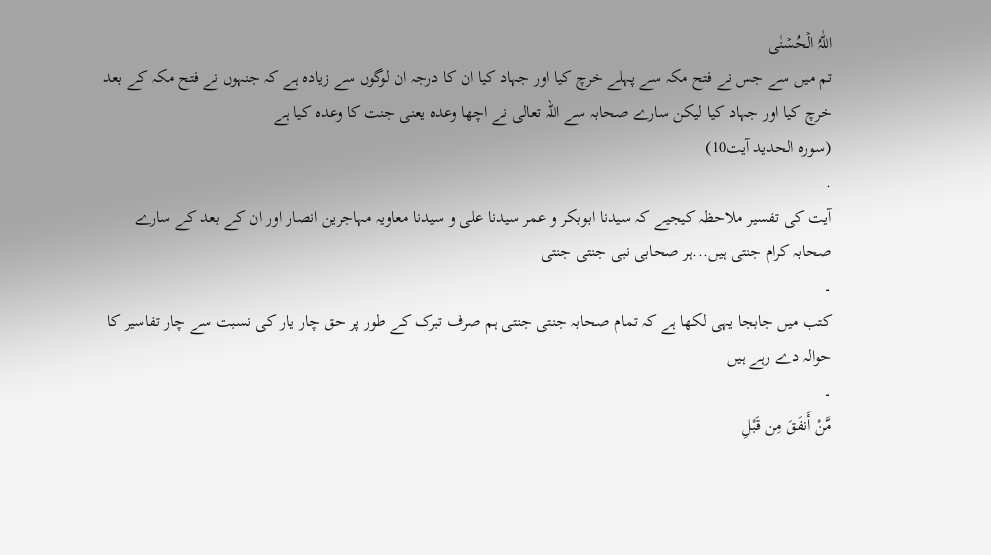اللّٰہُ الۡحُسۡنٰی
تم میں سے جس نے فتح مکہ سے پہلے خرچ کیا اور جہاد کیا ان کا درجہ ان لوگوں سے زیادہ ہے کہ جنہوں نے فتح مکہ کے بعد خرچ کیا اور جہاد کیا لیکن سارے صحابہ سے اللہ تعالی نے اچھا وعدہ یعنی جنت کا وعدہ کیا ہے
(سورہ الحدید آیت10)
.
آیت کی تفسیر ملاحظہ کیجیے کہ سیدنا ابوبکر و عمر سیدنا علی و سیدنا معاویہ مہاجرین انصار اور ان کے بعد کے سارے صحابہ کرام جنتی ہیں...ہر صحابی نبی جنتی جنتی
۔
کتب میں جابجا یہی لکھا ہے کہ تمام صحابہ جنتی جنتی ہم صرف تبرک کے طور پر حق چار یار کی نسبت سے چار تفاسیر کا حوالہ دے رہے ہیں
۔
مَّنْ أَنفَقَ مِن قَبْلِ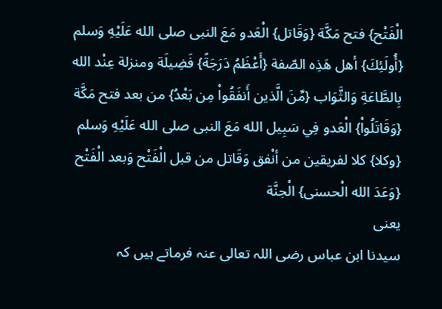الْفَتْح} فتح مَكَّة {وَقَاتل} الْعَدو مَعَ النبى صلى الله عَلَيْهِ وَسلم {أُولَئِكَ} أهل هَذِه الصّفة {أَعْظَمُ دَرَجَةً} فَضِيلَة ومنزلة عِنْد الله بِالطَّاعَةِ وَالثَّوَاب {مِّنَ الَّذين أَنفَقُواْ مِن بَعْدُ} من بعد فتح مَكَّة {وَقَاتَلُواْ} الْعَدو فِي سَبِيل الله مَعَ النبى صلى الله عَلَيْهِ وَسلم {وكلا} كلا لفريقين من أنْفق وَقَاتل من قبل الْفَتْح وَبعد الْفَتْح {وَعَدَ الله الْحسنى} الْجنَّة
یعنی
سیدنا ابن عباس رضی اللہ تعالی عنہ فرماتے ہیں کہ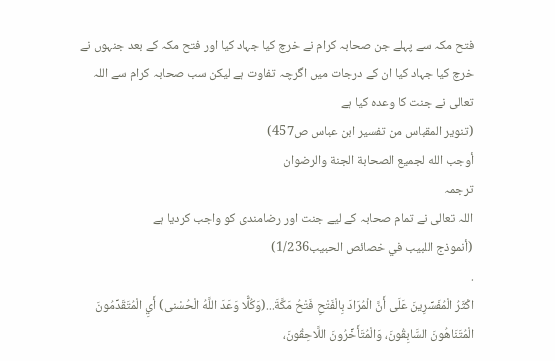فتح مکہ سے پہلے جن صحابہ کرام نے خرچ کیا جہاد کیا اور فتح مکہ کے بعد جنہوں نے خرچ کیا جہاد کیا ان کے درجات میں اگرچہ تفاوت ہے لیکن سب صحابہ کرام سے اللہ تعالی نے جنت کا وعدہ کیا ہے
(تنوير المقباس من تفسير ابن عباس ص457)
أوجب الله لجميع الصحابة الجنة والرضوان
ترجمہ
اللہ تعالی نے تمام صحابہ کے لیے جنت اور رضامندی کو واجب کردیا ہے
(أنموذج اللبيب في خصائص الحبيب1/236)
.
اكْثَرُ الْمُفَسِّرِينَ عَلَى أَنَّ الْمُرَادَ بِالْفَتْحِ فَتْحُ مَكَّةَ...(وَكُلًّا وَعَدَ اللَّهُ الْحُسْنى) أَيِ الْمُتَقَدِّمُونَ الْمُتَنَاهُونَ السَّابِقُونَ، وَالْمُتَأَخِّرُونَ اللَّاحِقُونَ،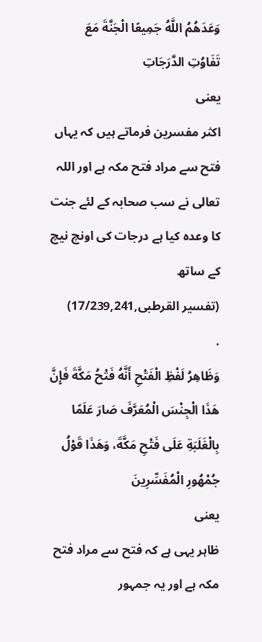وَعَدَهُمُ اللَّهُ جَمِيعًا الْجَنَّةَ مَعَ تَفَاوُتِ الدَّرَجَاتِ
یعنی
اکثر مفسرین فرماتے ہیں کہ یہاں فتح سے مراد فتح مکہ ہے اور اللہ تعالی نے سب صحابہ کے لئے جنت کا وعدہ کیا ہے درجات کی اونچ نیچ کے ساتھ
(تفسير القرطبی,17/239,241)
.
وَظَاهِرُ لَفْظِ الْفَتْحِ أَنَّهُ فَتْحُ مَكَّةَ فَإِنَّ هَذَا الْجِنْسَ الْمُعَرَّفَ صَارَ عَلَمًا بِالْغَلَبَةِ عَلَى فَتْحِ مَكَّةَ، وَهَذَا قَوْلُ جُمْهُورِ الْمُفَسِّرِينَ
یعنی
ظاہر یہی ہے کہ فتح سے مراد فتح مکہ ہے اور یہ جمہور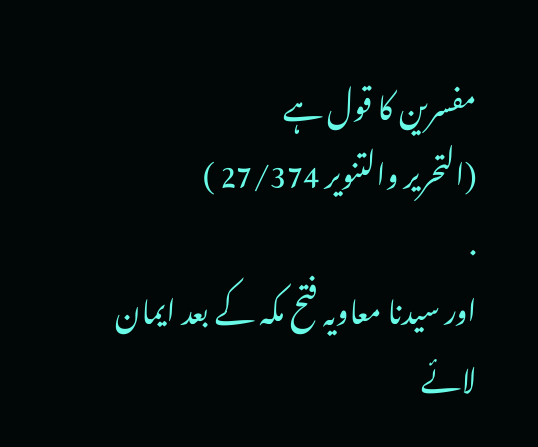مفسرین کا قول ہے
(التحرير والتنوير 27/374 )
.
اور سیدنا معاویہ فتح مکہ کے بعد ایمان لائے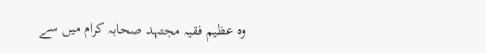وہ عظیم فقیہ مجتہد صحابہ کرام میں سے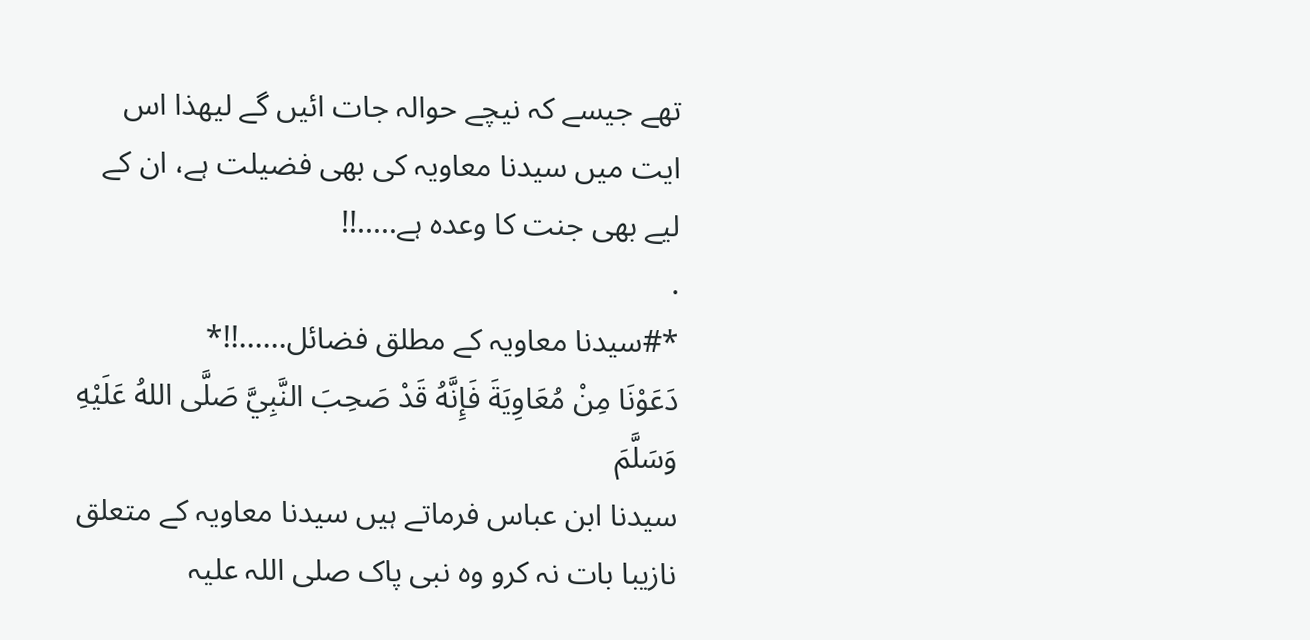تھے جیسے کہ نیچے حوالہ جات ائیں گے لیھذا اس ایت میں سیدنا معاویہ کی بھی فضیلت ہے، ان کے لیے بھی جنت کا وعدہ ہے.....!!
.
*#سیدنا معاویہ کے مطلق فضائل......!!*
دَعَوْنَا مِنْ مُعَاوِيَةَ فَإِنَّهُ قَدْ صَحِبَ النَّبِيَّ صَلَّى اللهُ عَلَيْهِ وَسَلَّمَ
سیدنا ابن عباس فرماتے ہیں سیدنا معاویہ کے متعلق نازیبا بات نہ کرو وہ نبی پاک صلی اللہ علیہ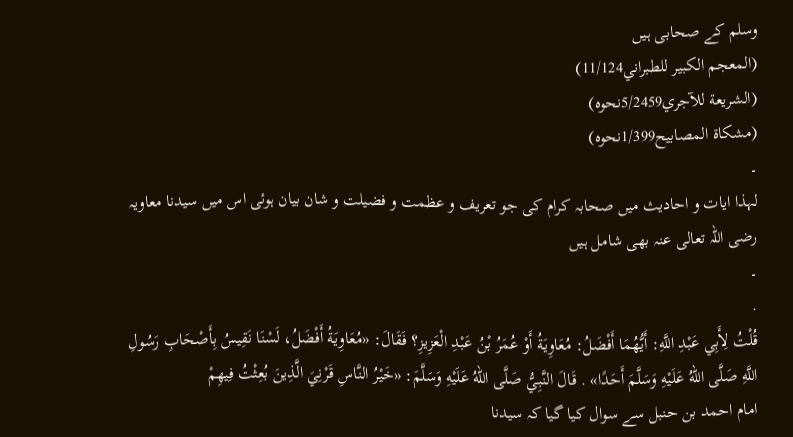وسلم کے صحابی ہیں
(المعجم الكبير للطبراني11/124)
(الشريعة للآجري5/2459نحوه)
(مشكاة المصابيح1/399نحوہ)
۔
لہذا ایات و احادیث میں صحابہ کرام کی جو تعریف و عظمت و فضیلت و شان بیان ہوئی اس میں سیدنا معاویہ رضی اللہ تعالی عنہ بھی شامل ہیں
۔
.
قُلْتُ لِأَبِي عَبْدِ اللَّهِ: أَيُّهُمَا أَفْضَلُ: مُعَاوِيَةُ أَوْ عُمَرُ بْنُ عَبْدِ الْعَزِيزِ؟ فَقَالَ: «مُعَاوِيَةُ أَفْضَلُ، لَسْنَا نَقِيسُ بِأَصْحَابِ رَسُولِ اللَّهِ صَلَّى اللهُ عَلَيْهِ وَسَلَّمَ أَحَدًا» . قَالَ النَّبِيُّ صَلَّى اللهُ عَلَيْهِ وَسَلَّمَ: «خَيْرُ النَّاسِ قَرْنِيَ الَّذِينَ بُعِثْتُ فِيهِمْ
امام احمد بن حنبل سے سوال کیا گیا کہ سیدنا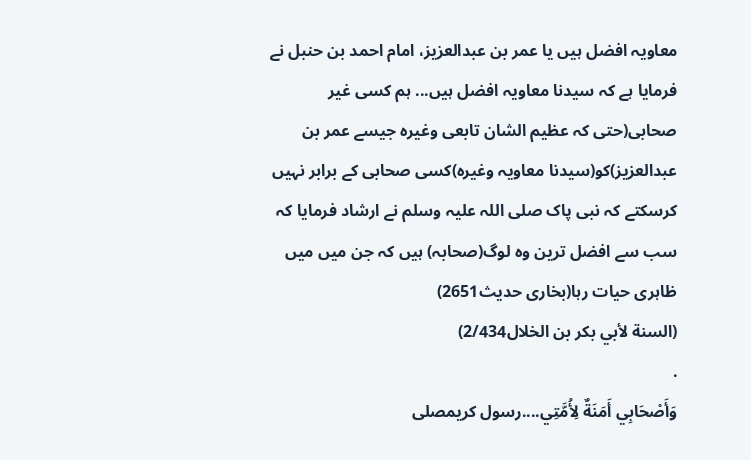معاویہ افضل ہیں یا عمر بن عبدالعزیز، امام احمد بن حنبل نے فرمایا ہے کہ سیدنا معاویہ افضل ہیں... ہم کسی غیر صحابی(حتی کہ عظیم الشان تابعی وغیرہ جیسے عمر بن عبدالعزیز)کو(سیدنا معاویہ وغیرہ)کسی صحابی کے برابر نہیں کرسکتے کہ نبی پاک صلی اللہ علیہ وسلم نے ارشاد فرمایا کہ سب سے افضل ترین وہ لوگ(صحابہ) ہیں کہ جن میں میں ظاہری حیات رہا(بخاری حدیث2651)
(السنة لأبي بكر بن الخلال2/434)
.
وَأَصْحَابِي أَمَنَةٌ لِأُمَّتِي....رسول کریمصلى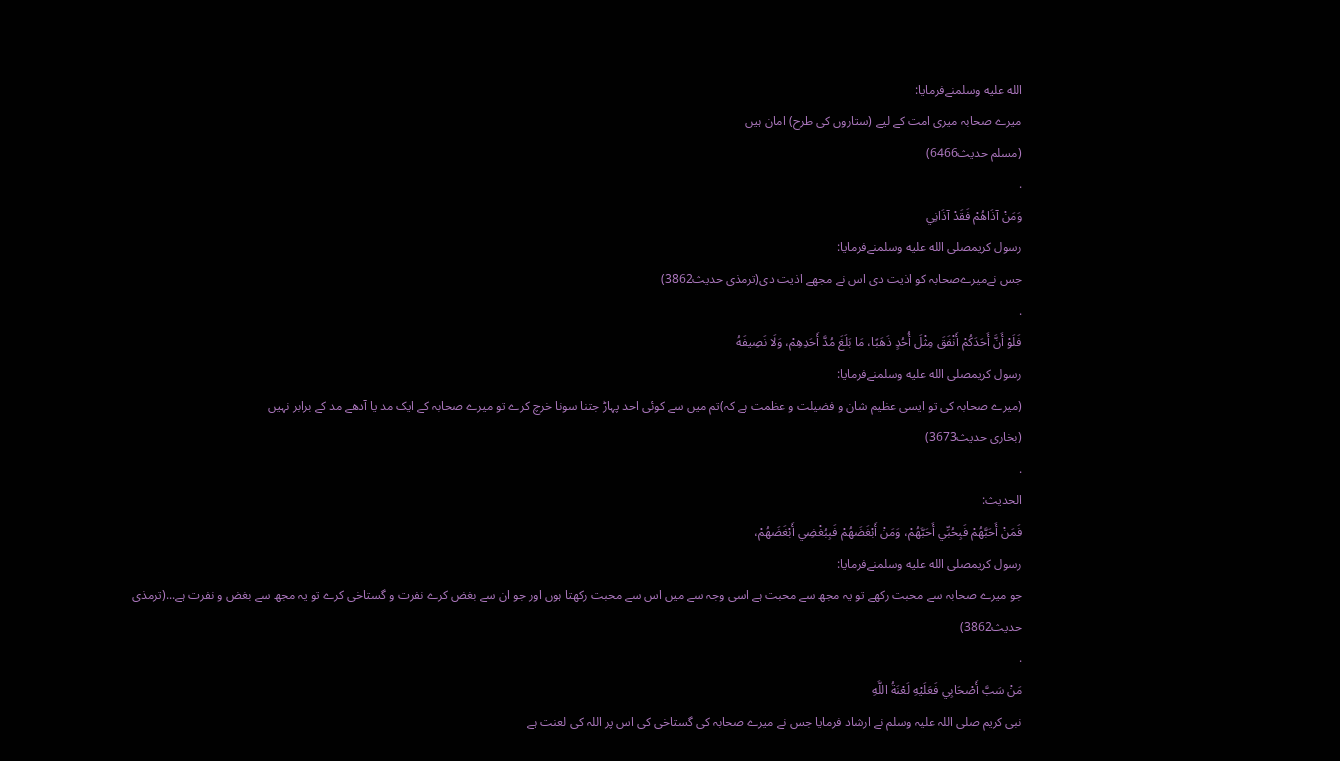الله عليه وسلمنےفرمایا:
میرے صحابہ میری امت کے لیے (ستاروں کی طرح) امان ہیں
(مسلم حدیث6466)
.
وَمَنْ آذَاهُمْ فَقَدْ آذَانِي
رسول کریمصلى الله عليه وسلمنےفرمایا:
جس نےمیرےصحابہ کو اذیت دی اس نے مجھے اذیت دی(ترمذی حدیث3862)
.
فَلَوْ أَنَّ أَحَدَكُمْ أَنْفَقَ مِثْلَ أُحُدٍ ذَهَبًا، مَا بَلَغَ مُدَّ أَحَدِهِمْ، وَلَا نَصِيفَهُ
رسول کریمصلى الله عليه وسلمنےفرمایا:
(میرے صحابہ کی تو ایسی عظیم شان و فضیلت و عظمت ہے کہ)تم میں سے کوئی احد پہاڑ جتنا سونا خرچ کرے تو میرے صحابہ کے ایک مد یا آدھے مد کے برابر نہیں
(بخاری حدیث3673)
.
الحدیث:
فَمَنْ أَحَبَّهُمْ فَبِحُبِّي أَحَبَّهُمْ، وَمَنْ أَبْغَضَهُمْ فَبِبُغْضِي أَبْغَضَهُمْ،
رسول کریمصلى الله عليه وسلمنےفرمایا:
جو میرے صحابہ سے محبت رکھے تو یہ مجھ سے محبت ہے اسی وجہ سے میں اس سے محبت رکھتا ہوں اور جو ان سے بغض کرے نفرت و گستاخی کرے تو یہ مجھ سے بغض و نفرت ہے...(ترمذی حدیث3862)
.
مَنْ سَبَّ أَصْحَابِي فَعَلَيْهِ لَعْنَةُ اللَّهِ
نبی کریم صلی اللہ علیہ وسلم نے ارشاد فرمایا جس نے میرے صحابہ کی گستاخی کی اس پر اللہ کی لعنت ہے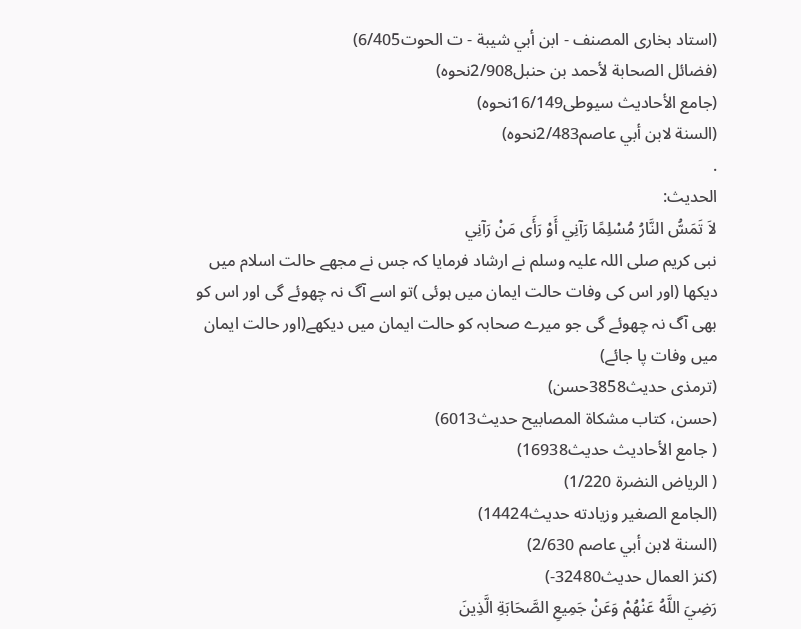(استاد بخاری المصنف - ابن أبي شيبة - ت الحوت6/405)
(فضائل الصحابة لأحمد بن حنبل2/908نحوہ)
(جامع الأحاديث سیوطی16/149نحوہ)
(السنة لابن أبي عاصم2/483نحوہ)
.
الحدیث:
لاَ تَمَسُّ النَّارُ مُسْلِمًا رَآنِي أَوْ رَأَى مَنْ رَآنِي
نبی کریم صلی اللہ علیہ وسلم نے ارشاد فرمایا کہ جس نے مجھے حالت اسلام میں دیکھا (اور اس کی وفات حالت ایمان میں ہوئی )تو اسے آگ نہ چھوئے گی اور اس کو بھی آگ نہ چھوئے گی جو میرے صحابہ کو حالت ایمان میں دیکھے(اور حالت ایمان میں وفات پا جائے)
(ترمذی حدیث3858حسن)
(حسن، كتاب مشكاة المصابيح حدیث6013)
( جامع الأحاديث حدیث16938)
( الرياض النضرة 1/220)
(الجامع الصغير وزيادته حدیث14424)
(السنة لابن أبي عاصم 2/630)
(کنز العمال حدیث32480-)
رَضِيَ اللَّهُ عَنْهُمْ وَعَنْ جَمِيعِ الصَّحَابَةِ الَّذِينَ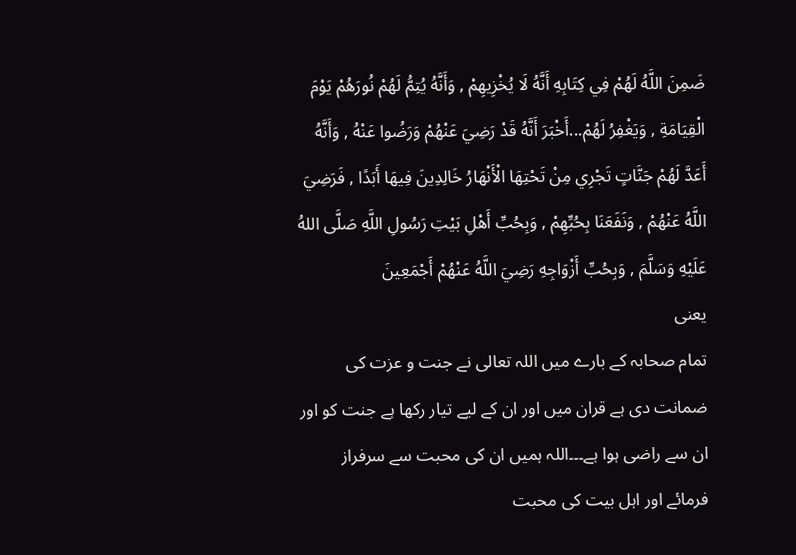ضَمِنَ اللَّهُ لَهُمْ فِي كِتَابِهِ أَنَّهُ لَا يُخْزِيهِمْ , وَأَنَّهُ يُتِمُّ لَهُمْ نُورَهُمْ يَوْمَ الْقِيَامَةِ , وَيَغْفِرُ لَهُمْ...أَخْبَرَ أَنَّهُ قَدْ رَضِيَ عَنْهُمْ وَرَضُوا عَنْهُ , وَأَنَّهُ أَعَدَّ لَهُمْ جَنَّاتٍ تَجْرِي مِنْ تَحْتِهَا الْأَنْهَارُ خَالِدِينَ فِيهَا أَبَدًا , فَرَضِيَ اللَّهُ عَنْهُمْ , وَنَفَعَنَا بِحُبِّهِمْ , وَبِحُبِّ أَهْلِ بَيْتِ رَسُولِ اللَّهِ صَلَّى اللهُ عَلَيْهِ وَسَلَّمَ , وَبِحُبِّ أَزْوَاجِهِ رَضِيَ اللَّهُ عَنْهُمْ أَجْمَعِينَ
یعنی
تمام صحابہ کے بارے میں اللہ تعالی نے جنت و عزت کی ضمانت دی ہے قران میں اور ان کے لیے تیار رکھا ہے جنت کو اور ان سے راضی ہوا ہے۔۔۔اللہ ہمیں ان کی محبت سے سرفراز فرمائے اور اہل بیت کی محبت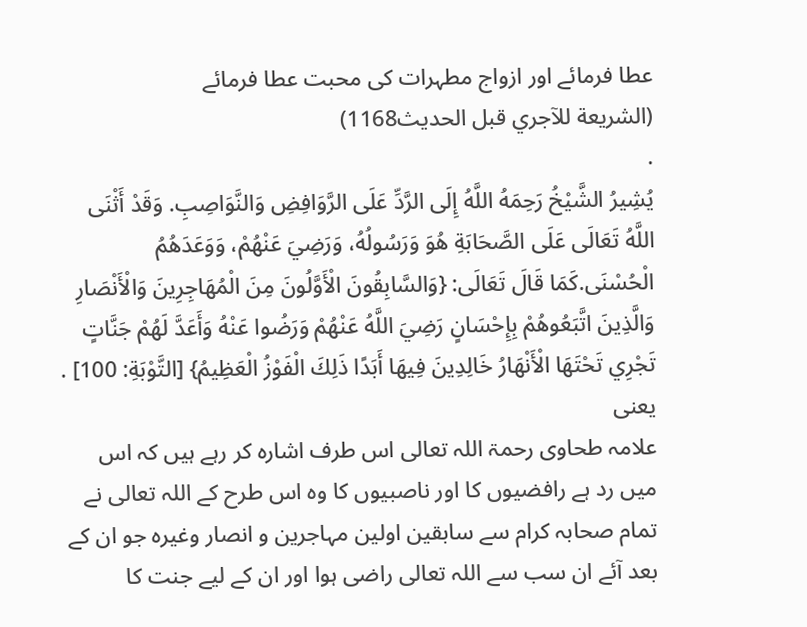عطا فرمائے اور ازواج مطہرات کی محبت عطا فرمائے
(الشريعة للآجري قبل الحدیث1168)
.
يُشِيرُ الشَّيْخُ رَحِمَهُ اللَّهُ إِلَى الرَّدِّ عَلَى الرَّوَافِضِ وَالنَّوَاصِبِ. وَقَدْ أَثْنَى اللَّهُ تَعَالَى عَلَى الصَّحَابَةِ هُوَ وَرَسُولُهُ، وَرَضِيَ عَنْهُمْ، وَوَعَدَهُمُ الْحُسْنَى.كَمَا قَالَ تَعَالَى: {وَالسَّابِقُونَ الْأَوَّلُونَ مِنَ الْمُهَاجِرِينَ وَالْأَنْصَارِ وَالَّذِينَ اتَّبَعُوهُمْ بِإِحْسَانٍ رَضِيَ اللَّهُ عَنْهُمْ وَرَضُوا عَنْهُ وَأَعَدَّ لَهُمْ جَنَّاتٍ تَجْرِي تَحْتَهَا الْأَنْهَارُ خَالِدِينَ فِيهَا أَبَدًا ذَلِكَ الْفَوْزُ الْعَظِيمُ} [التَّوْبَةِ: 100] .
یعنی
علامہ طحاوی رحمۃ اللہ تعالی اس طرف اشارہ کر رہے ہیں کہ اس میں رد ہے رافضیوں کا اور ناصبیوں کا وہ اس طرح کے اللہ تعالی نے تمام صحابہ کرام سے سابقین اولین مہاجرین و انصار وغیرہ جو ان کے بعد آئے ان سب سے اللہ تعالی راضی ہوا اور ان کے لیے جنت کا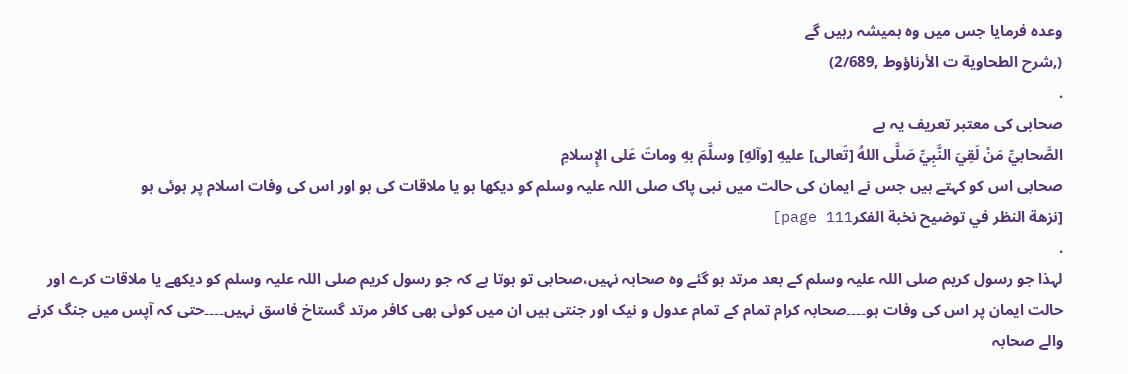وعدہ فرمایا جس میں وہ ہمیشہ رہیں گے
(,شرح الطحاوية ت الأرناؤوط ,2/689)
.
صحابی کی معتبر تعریف یہ ہے
الصَّحابيِّ مَنْ لَقِيَ النَّبِيِّ صَلَّى اللهُ [تَعالى] عليهِ [وآلهِ] وسلَّمَ بهِ وماتَ عَلى الإِسلامِ
صحابی اس کو کہتے ہیں جس نے ایمان کی حالت میں نبی پاک صلی اللہ علیہ وسلم کو دیکھا ہو یا ملاقات کی ہو اور اس کی وفات اسلام پر ہوئی ہو
[نزهة النظر في توضيح نخبة الفكرpage 111]
.
لہذا جو رسول کریم صلی اللہ علیہ وسلم کے بعد مرتد ہو گئے وہ صحابہ نہیں،صحابی تو ہوتا ہے کہ جو رسول کریم صلی اللہ علیہ وسلم کو دیکھے یا ملاقات کرے اور حالت ایمان پر اس کی وفات ہو۔۔۔۔صحابہ کرام تمام کے تمام عدول و نیک اور جنتی ہیں ان میں کوئی بھی کافر مرتد گستاخ فاسق نہیں۔۔۔۔حتی کہ آپس میں جنگ کرنے والے صحابہ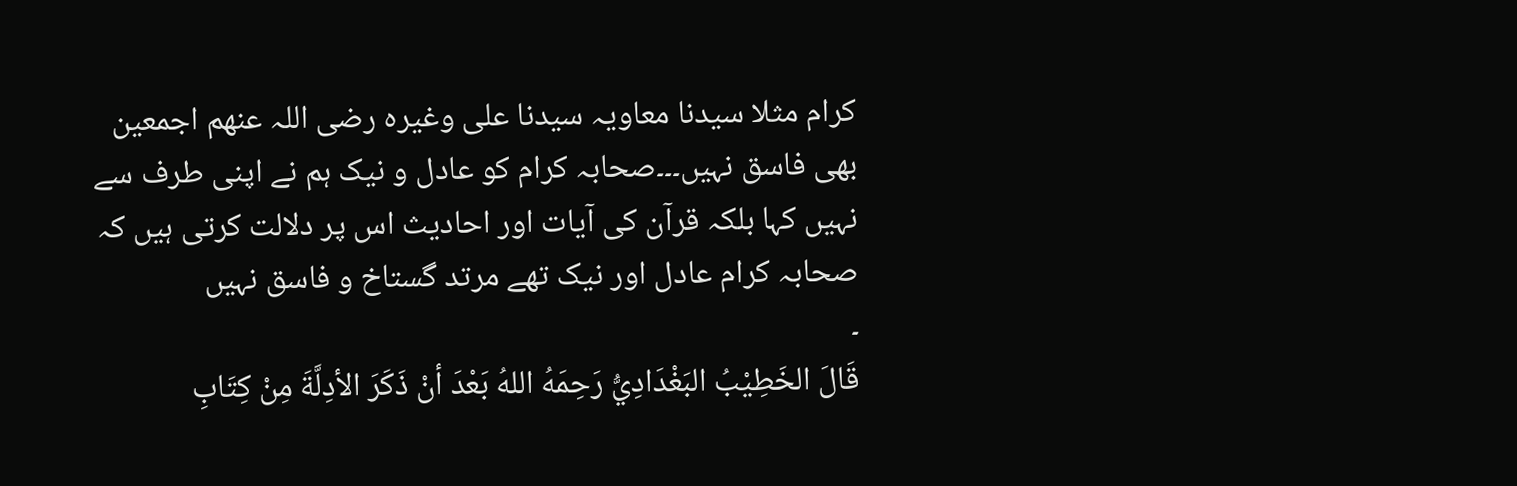کرام مثلا سیدنا معاویہ سیدنا علی وغیرہ رضی اللہ عنھم اجمعین بھی فاسق نہیں۔۔۔صحابہ کرام کو عادل و نیک ہم نے اپنی طرف سے نہیں کہا بلکہ قرآن کی آیات اور احادیث اس پر دلالت کرتی ہیں کہ صحابہ کرام عادل اور نیک تھے مرتد گستاخ و فاسق نہیں
۔
قَالَ الخَطِيْبُ البَغْدَادِيُّ رَحِمَهُ اللهُ بَعْدَ أنْ ذَكَرَ الأدِلَّةَ مِنْ كِتَابِ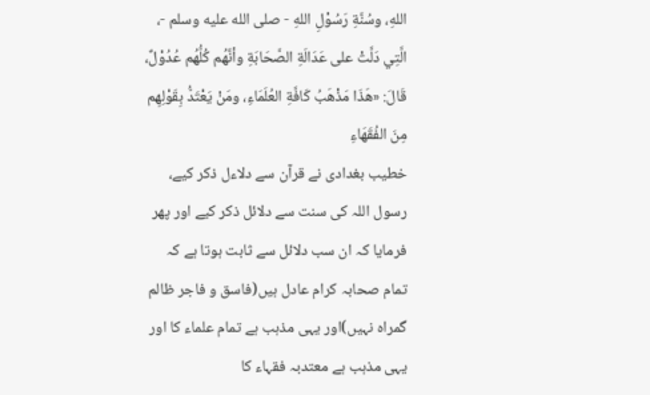اللهِ، وسُنَّةِ رَسُوْلِ اللهِ - صلى الله عليه وسلم -، الَّتِي دَلَّتْ على عَدَالَةِ الصَّحَابَةِ وأنَّهُم كُلُّهُم عُدُوْلٌ، قَالَ: «هَذَا مَذْهَبُ كَافَّةِ العُلَمَاءِ، ومَنْ يَعْتَدُّ بِقَوْلِهِم مِنَ الفُقَهَاءِ
خطیب بغدادی نے قرآن سے دلاءل ذکر کیے، رسول اللہ کی سنت سے دلائل ذکر کیے اور پھر فرمایا کہ ان سب دلائل سے ثابت ہوتا ہے کہ تمام صحابہ کرام عادل ہیں(فاسق و فاجر ظالم گمراہ نہیں)اور یہی مذہب ہے تمام علماء کا اور یہی مذہب ہے معتدبہ فقہاء کا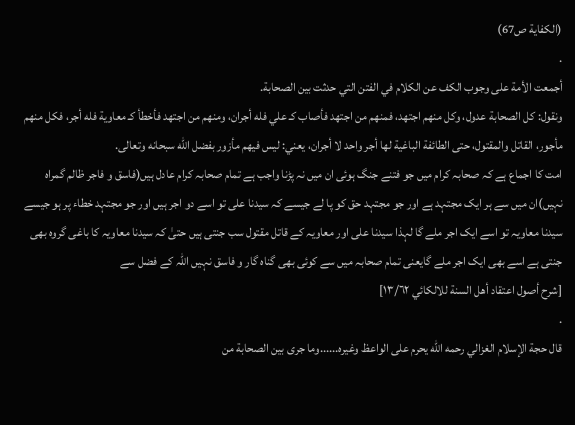(الكفاية ص67)
.
أجمعت الأمة على وجوب الكف عن الكلام في الفتن التي حدثت بين الصحابة.
ونقول: كل الصحابة عدول، وكل منهم اجتهد، فمنهم من اجتهد فأصاب كـ علي فله أجران، ومنهم من اجتهد فأخطأ كـ معاوية فله أجر، فكل منهم مأجور، القاتل والمقتول، حتى الطائفة الباغية لها أجر واحد لا أجران، يعني: ليس فيهم مأزور بفضل الله سبحانه وتعالى.
امت کا اجماع ہے کہ صحابہ کرام میں جو فتنے جنگ ہوئی ان میں نہ پڑنا واجب ہے تمام صحابہ کرام عادل ہیں(فاسق و فاجر ظالم گمراہ نہیں)ان میں سے ہر ایک مجتہد ہے اور جو مجتہد حق کو پا لے جیسے کہ سیدنا علی تو اسے دو اجر ہیں اور جو مجتہد خطاء پر ہو جیسے سیدنا معاویہ تو اسے ایک اجر ملے گا لہذا سیدنا علی اور معاویہ کے قاتل مقتول سب جنتی ہیں حتیٰ کہ سیدنا معاویہ کا باغی گروہ بھی جنتی ہے اسے بھی ایک اجر ملے گایعنی تمام صحابہ میں سے کوئی بھی گناہ گار و فاسق نہیں اللہ کے فضل سے
[شرح أصول اعتقاد أهل السنة للالكائي ١٣/٦٢]
.
قال حجة الإسلام الغزالي رحمه الله يحرم على الواعظ وغيره......وما جرى بين الصحابة من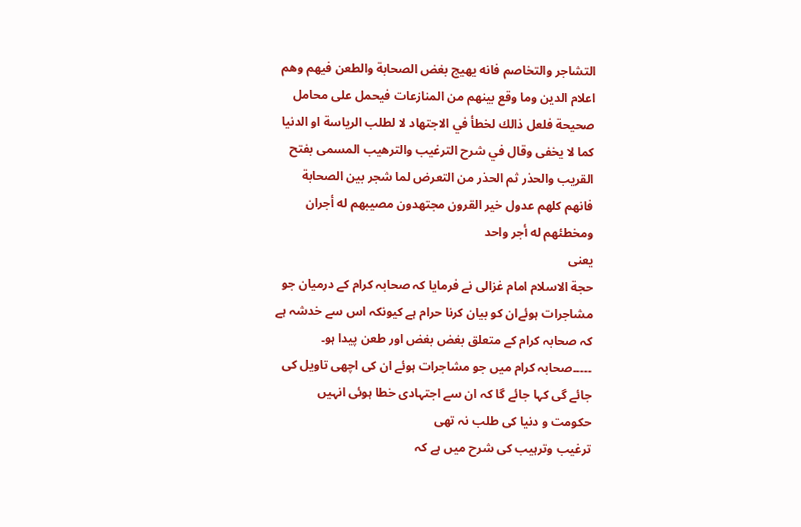التشاجر والتخاصم فانه يهيج بغض الصحابة والطعن فيهم وهم اعلام الدين وما وقع بينهم من المنازعات فيحمل على محامل صحيحة فلعل ذالك لخطأ في الاجتهاد لا لطلب الرياسة او الدنيا كما لا يخفى وقال في شرح الترغيب والترهيب المسمى بفتح القريب والحذر ثم الحذر من التعرض لما شجر بين الصحابة فانهم كلهم عدول خير القرون مجتهدون مصيبهم له أجران ومخطئهم له أجر واحد
یعنی
حجة الاسلام امام غزالی نے فرمایا کہ صحابہ کرام کے درمیان جو مشاجرات ہوئےان کو بیان کرنا حرام ہے کیونکہ اس سے خدشہ ہے کہ صحابہ کرام کے متعلق بغض بغض اور طعن پیدا ہو۔ ۔۔۔۔۔صحابہ کرام میں جو مشاجرات ہوئے ان کی اچھی تاویل کی جائے گی کہا جائے گا کہ ان سے اجتہادی خطا ہوئی انہیں حکومت و دنیا کی طلب نہ تھی
ترغیب وترہیب کی شرح میں ہے کہ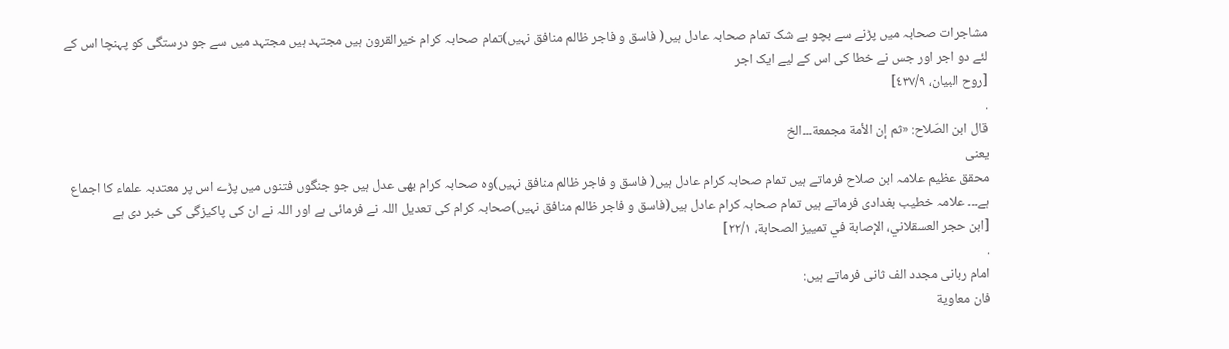مشاجرات صحابہ میں پڑنے سے بچو بے شک تمام صحابہ عادل ہیں( فاسق و فاجر ظالم منافق نہیں)تمام صحابہ کرام خیرالقرون ہیں مجتہد ہیں مجتہد میں سے جو درستگی کو پہنچا اس کے لئے دو اجر اور جس نے خطا کی اس کے لیے ایک اجر
[روح البيان، ٤٣٧/٩]
.
قال ابن الصّلاح: «ثم إن الأمة مجمعة۔۔۔الخ
یعنی
محقق عظیم علامہ ابن صلاح فرماتے ہیں تمام صحابہ کرام عادل ہیں( فاسق و فاجر ظالم منافق نہیں)وہ صحابہ کرام بھی عدل ہیں جو جنگوں فتنوں میں پڑے اس پر معتدبہ علماء کا اجماع ہے۔۔۔ علامہ خطیب بغدادی فرماتے ہیں تمام صحابہ کرام عادل ہیں(فاسق و فاجر ظالم منافق نہیں)صحابہ کرام کی تعدیل اللہ نے فرمائی ہے اور اللہ نے ان کی پاکیزگی کی خبر دی ہے
[ابن حجر العسقلاني، الإصابة في تمييز الصحابة، ٢٢/١]
.
امام ربانی مجدد الف ثانی فرماتے ہیں:
فان معاویة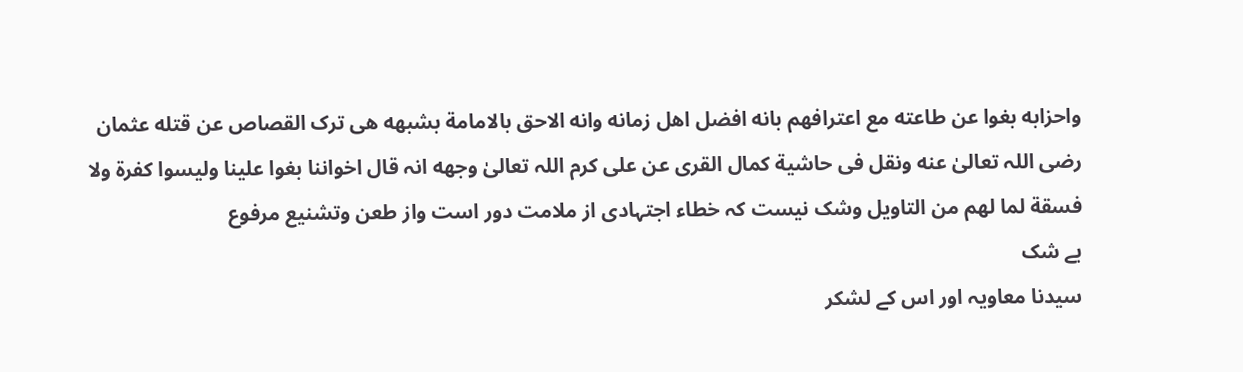واحزابه بغوا عن طاعته مع اعترافهم بانه افضل اھل زمانه وانه الاحق بالامامة بشبهه هی ترک القصاص عن قتله عثمان رضی اللہ تعالیٰ عنه ونقل فی حاشیة کمال القری عن علی کرم اللہ تعالیٰ وجهه انہ قال اخواننا بغوا علینا ولیسوا کفرة ولا فسقة لما لھم من التاویل وشک نیست کہ خطاء اجتہادی از ملامت دور است واز طعن وتشنیع مرفوع
بے شک
سیدنا معاویہ اور اس کے لشکر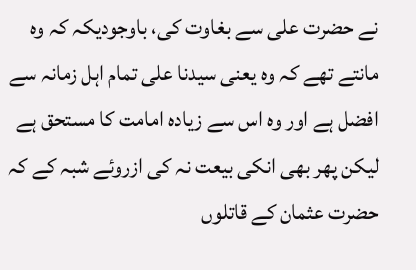نے حضرت علی سے بغاوت کی، باوجودیکہ کہ وہ مانتے تھے کہ وہ یعنی سیدنا علی تمام اہل زمانہ سے افضل ہے اور وہ اس سے زیادہ امامت کا مستحق ہے لیکن پھر بھی انکی بیعت نہ کی ازروئے شبہ کے کہ حضرت عثمان کے قاتلوں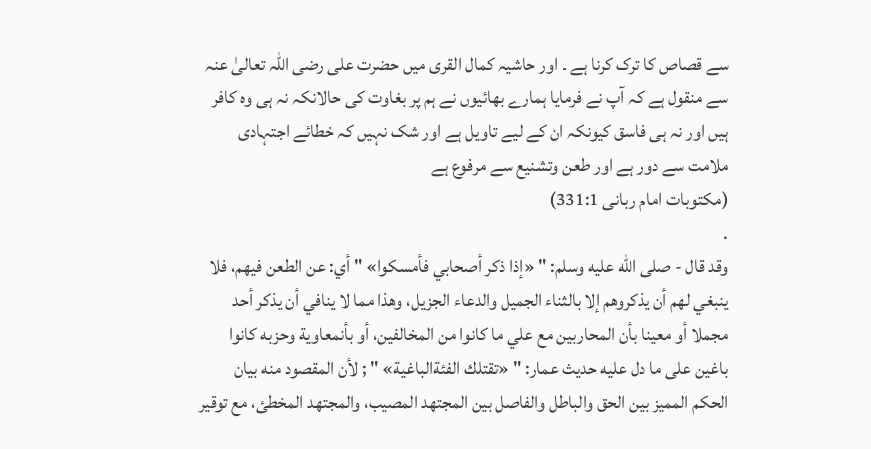سے قصاص کا ترک کرنا ہے ۔ اور حاشیہ کمال القری میں حضرت علی رضی اللہ تعالیٰ عنہ سے منقول ہے کہ آپ نے فرمایا ہمارے بھائیوں نے ہم پر بغاوت کی حالانکہ نہ ہی وہ کافر ہیں اور نہ ہی فاسق کیونکہ ان کے لیے تاویل ہے اور شک نہیں کہ خطائے اجتہادی ملامت سے دور ہے اور طعن وتشنیع سے مرفوع ہے
(مکتوبات امام ربانی 331:1)
.
وقد قال - صلى الله عليه وسلم: " «إذا ذكر أصحابي فأمسكوا» " أي: عن الطعن فيهم، فلا ينبغي لهم أن يذكروهم إلا بالثناء الجميل والدعاء الجزيل، وهذا مما لا ينافي أن يذكر أحد مجملا أو معينا بأن المحاربين مع علي ما كانوا من المخالفين، أو بأنمعاوية وحزبه كانوا باغين على ما دل عليه حديث عمار: " «تقتلك الفئةالباغية» " ; لأن المقصود منه بيان الحكم المميز بين الحق والباطل والفاصل بين المجتهد المصيب، والمجتهد المخطئ، مع توقير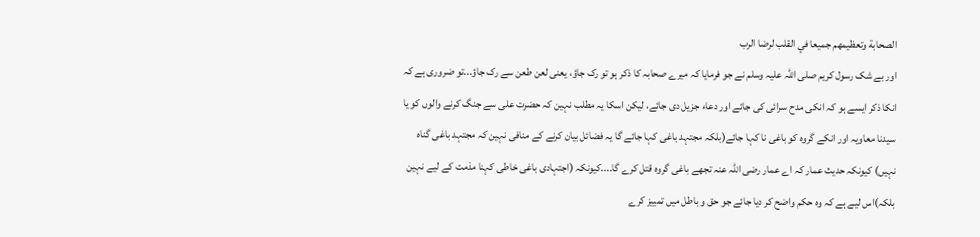الصحابة وتعظيمهم جميعا في القلب لرضا الرب
اور بے شک رسول کریم صلی اللہ علیہ وسلم نے جو فرمایا کہ میرے صحابہ کا ذکر ہو تو رک جاؤ، یعنی لعن طعن سے رک جاؤ...تو ضروری ہے کہ انکا ذکر ایسے ہو کہ انکی مدح سرائی کی جائے اور دعاء جزیل دی جائے، لیکن اسکا یہ مطلب نہین کہ حضرت علی سے جنگ کرنے والوں کو یا سیدنا معاویہ اور انکے گروہ کو باغی نا کہا جائے(بلکہ مجتہد باغی کہا جائے گا یہ فضائل بیان کرنے کے منافی نہین کہ مجتہد باغی گناہ نہیں) کیونکہ حدیث عمار کہ اے عمار رضی اللہ عنہ تجھے باغی گروہ قتل کرے گا....کیونکہ (اجتہادی باغی خاطی کہنا مذمت کے لیے نہین بلکہ)اس لیے ہے کہ وہ حکم واضح کر دیا جائے جو حق و باطل میں تمییز کرے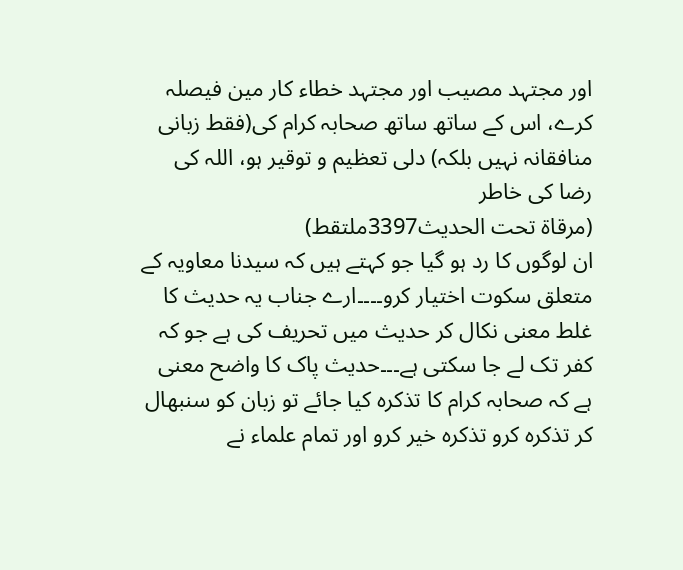اور مجتہد مصیب اور مجتہد خطاء کار مین فیصلہ کرے، اس کے ساتھ ساتھ صحابہ کرام کی(فقط زبانی منافقانہ نہیں بلکہ) دلی تعظیم و توقیر ہو، اللہ کی رضا کی خاطر
(مرقاۃ تحت الحدیث3397ملتقط)
ان لوگوں کا رد ہو گیا جو کہتے ہیں کہ سیدنا معاویہ کے متعلق سکوت اختیار کرو۔۔۔۔ارے جناب یہ حدیث کا غلط معنی نکال کر حدیث میں تحریف کی ہے جو کہ کفر تک لے جا سکتی ہے۔۔۔حدیث پاک کا واضح معنی ہے کہ صحابہ کرام کا تذکرہ کیا جائے تو زبان کو سنبھال کر تذکرہ کرو تذکرہ خیر کرو اور تمام علماء نے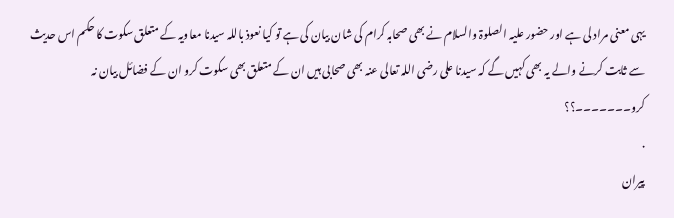یہی معنی مراد لی ہے اور حضور علیہ الصلوۃ والسلام نے بھی صحابہ کرام کی شان بیان کی ہے تو کیا نعوذ باللہ سیدنا معاویہ کے متعلق سکوت کا حکم اس حدیث سے ثابت کرنے والے یہ بھی کہیں گے کہ سیدنا علی رضی اللہ تعالی عنہ بھی صحابی ہیں ان کے متعلق بھی سکوت کرو ان کے فضائل بیان نہ کرو۔۔۔۔۔۔۔؟؟
.
پیران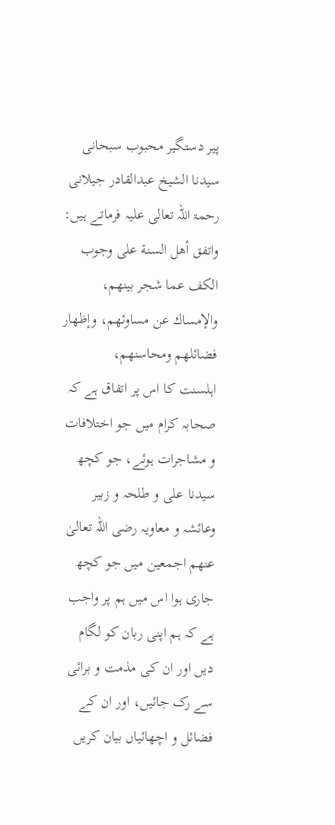پیر دستگیر محبوب سبحانی سیدنا الشیخ عبدالقادر جیلانی رحمۃ اللہ تعالی علیہ فرماتے ہیں:
واتفق أهل السنة على وجوب الكف عما شجر بينهم، والإمساك عن مساوئهم، وإظهار فضائلهم ومحاسنهم،
اہلسنت کا اس پر اتفاق ہے کہ صحابہ کرام میں جو اختلافات و مشاجرات ہوئے، جو کچھ سیدنا علی و طلحہ و زبیر وعائشہ و معاویہ رضی اللہ تعالیٰ عنھم اجمعین میں جو کچھ جاری ہوا اس میں ہم پر واجب ہے کہ ہم اپنی ربان کو لگام دیں اور ان کی مذمت و برائی سے رک جائیں، اور ان کے فضائل و اچھائیاں بیان کریں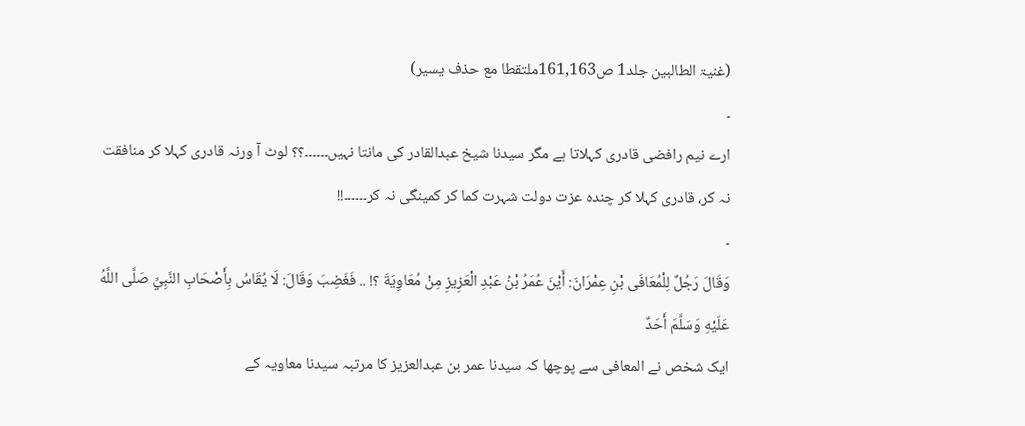(غنیۃ الطالبین جلد1 ص161,163ملتقطا مع حذف یسیر)
۔
ارے نیم رافضی قادری کہلاتا ہے مگر سیدنا شیخ عبدالقادر کی مانتا نہیں۔۔۔۔۔۔؟؟ لوٹ آ ورنہ قادری کہلا کر منافقت نہ کر، قادری کہلا کر چندہ عزت دولت شہرت کما کر کمینگی نہ کر۔۔۔۔۔۔!!
۔
وَقَالَ رَجُلٌ لِلْمُعَافَى بْنِ عِمْرَانَ: أَيْنَ عُمَرُ بْنُ عَبْدِ الْعَزِيزِ مِنْ مُعَاوِيَةَ ؟! .. فَغَضِبَ وَقَالَ: لَا يُقَاسُ بِأَصْحَابِ النَّبِيِّ صَلَّى اللَّهُ عَلَيْهِ وَسَلَّمَ أَحَدٌ
ایک شخص نے المعافی سے پوچھا کہ سیدنا عمر بن عبدالعزیز کا مرتبہ سیدنا معاویہ کے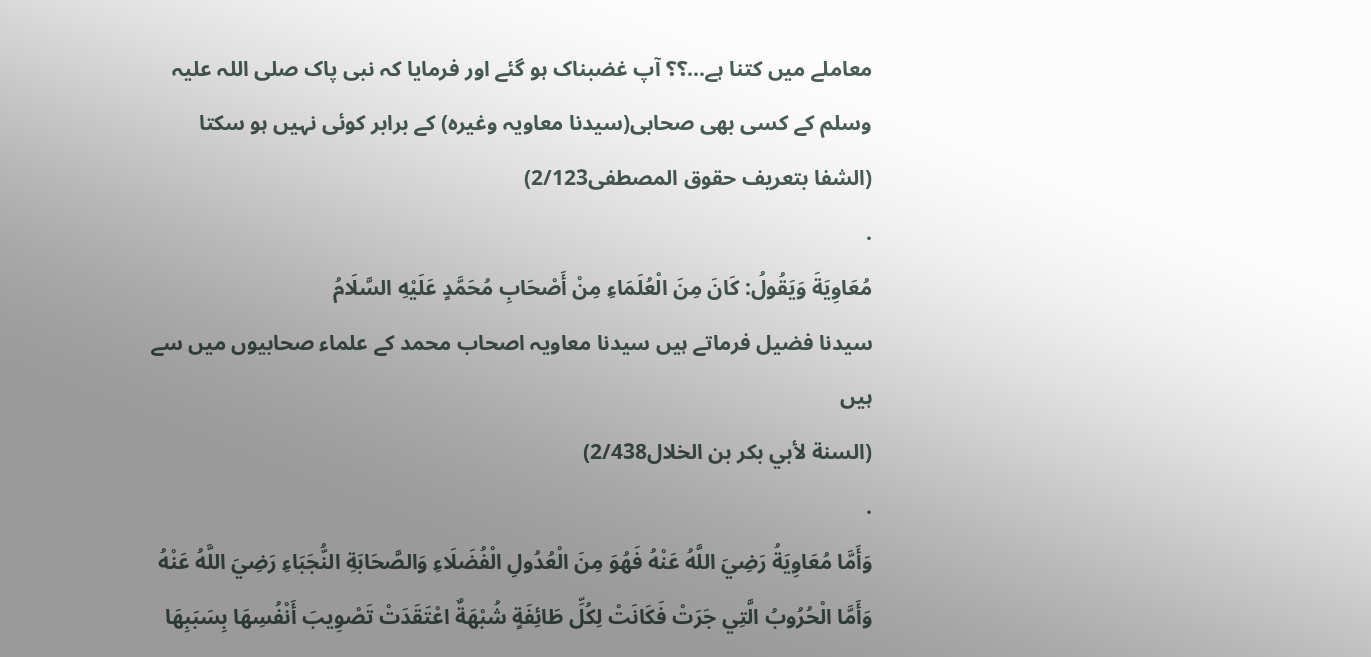معاملے میں کتنا ہے...؟؟ آپ غضبناک ہو گئے اور فرمایا کہ نبی پاک صلی اللہ علیہ وسلم کے کسی بھی صحابی(سیدنا معاویہ وغیرہ) کے برابر کوئی نہیں ہو سکتا
(الشفا بتعريف حقوق المصطفى2/123)
.
مُعَاوِيَةَ وَيَقُولُ: كَانَ مِنَ الْعُلَمَاءِ مِنْ أَصْحَابِ مُحَمَّدٍ عَلَيْهِ السَّلَامُ
سیدنا فضیل فرماتے ہیں سیدنا معاویہ اصحاب محمد کے علماء صحابیوں میں سے ہیں
(السنة لأبي بكر بن الخلال2/438)
.
وَأَمَّا مُعَاوِيَةُ رَضِيَ اللَّهُ عَنْهُ فَهُوَ مِنَ الْعُدُولِ الْفُضَلَاءِ وَالصَّحَابَةِ النُّجَبَاءِ رَضِيَ اللَّهُ عَنْهُ وَأَمَّا الْحُرُوبُ الَّتِي جَرَتْ فَكَانَتْ لِكُلِّ طَائِفَةٍ شُبْهَةٌ اعْتَقَدَتْ تَصْوِيبَ أَنْفُسِهَا بِسَبَبِهَا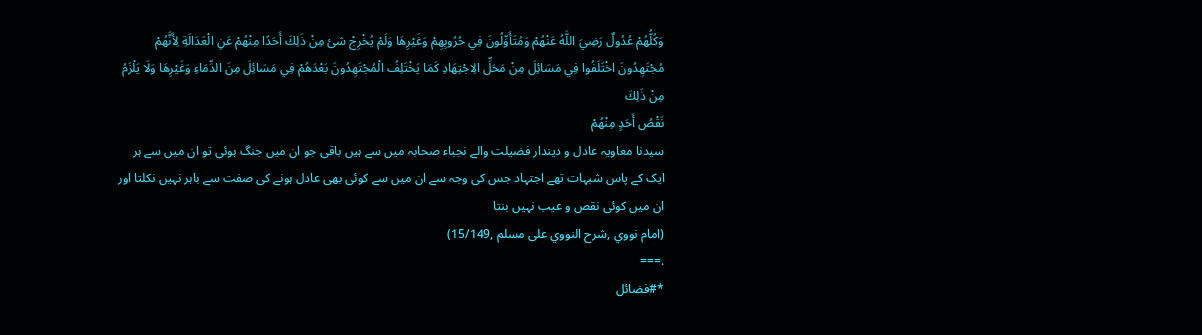وَكُلُّهُمْ عُدُولٌ رَضِيَ اللَّهُ عَنْهُمْ وَمُتَأَوِّلُونَ فِي حُرُوبِهِمْ وَغَيْرِهَا وَلَمْ يُخْرِجْ شئ مِنْ ذَلِكَ أَحَدًا مِنْهُمْ عَنِ الْعَدَالَةِ لِأَنَّهُمْ مُجْتَهِدُونَ اخْتَلَفُوا فِي مَسَائِلَ مِنْ مَحَلِّ الِاجْتِهَادِ كَمَا يَخْتَلِفُ الْمُجْتَهِدُونَ بَعْدَهُمْ فِي مَسَائِلَ مِنَ الدِّمَاءِ وَغَيْرِهَا وَلَا يَلْزَمُ مِنْ ذَلِكَ
نَقْصُ أَحَدٍ مِنْهُمْ
سیدنا معاویہ عادل و دیندار فضیلت والے نجباء صحابہ میں سے ہیں باقی جو ان میں جنگ ہوئی تو ان میں سے ہر ایک کے پاس شبہات تھے اجتہاد جس کی وجہ سے ان میں سے کوئی بھی عادل ہونے کی صفت سے باہر نہیں نکلتا اور ان میں کوئی نقص و عیب نہیں بنتا
(امام نووي ,شرح النووي على مسلم ,15/149)
.===
*#فضائل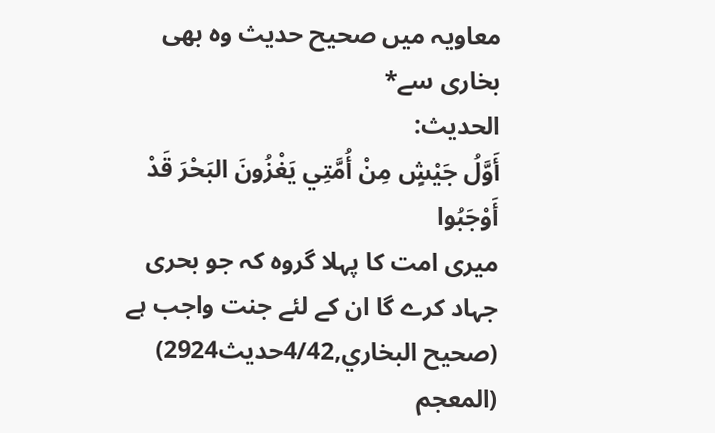معاویہ میں صحیح حدیث وہ بھی بخاری سے*
الحدیث:
أَوَّلُ جَيْشٍ مِنْ أُمَّتِي يَغْزُونَ البَحْرَ قَدْ أَوْجَبُوا
میری امت کا پہلا گروہ کہ جو بحری جہاد کرے گا ان کے لئے جنت واجب ہے
(صحيح البخاري,4/42حدیث2924)
(المعجم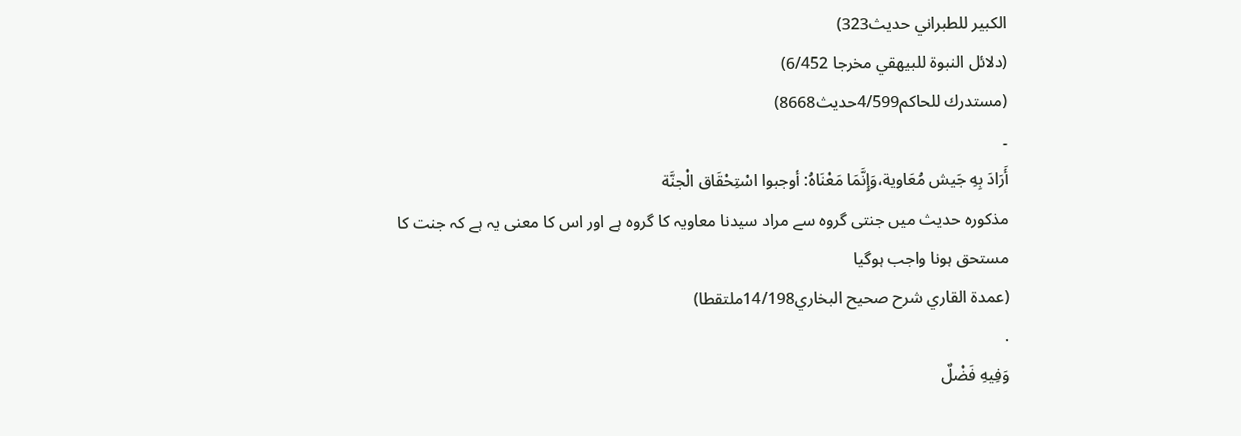الكبير للطبراني حدیث323)
(دلائل النبوة للبيهقي مخرجا 6/452)
(مستدرك للحاکم4/599حدیث8668)
۔
أَرَادَ بِهِ جَيش مُعَاوية،وَإِنَّمَا مَعْنَاهُ: أوجبوا اسْتِحْقَاق الْجنَّة
مذکورہ حدیث میں جنتی گروہ سے مراد سیدنا معاویہ کا گروہ ہے اور اس کا معنی یہ ہے کہ جنت کا مستحق ہونا واجب ہوگیا
(عمدة القاري شرح صحيح البخاري14/198ملتقطا)
.
وَفِيهِ فَضْلٌ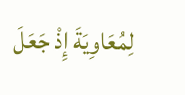لِمُعَاوِيَةَ إِذْ جَعَلَ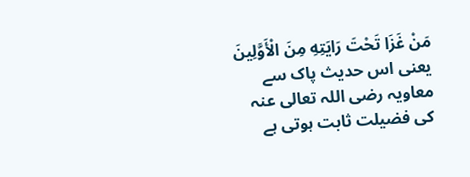مَنْ غَزَا تَحْتَ رَايَتِهِ مِنَ الْأَوَّلِينَ
یعنی اس حدیث پاک سے معاویہ رضی اللہ تعالی عنہ کی فضیلت ثابت ہوتی ہے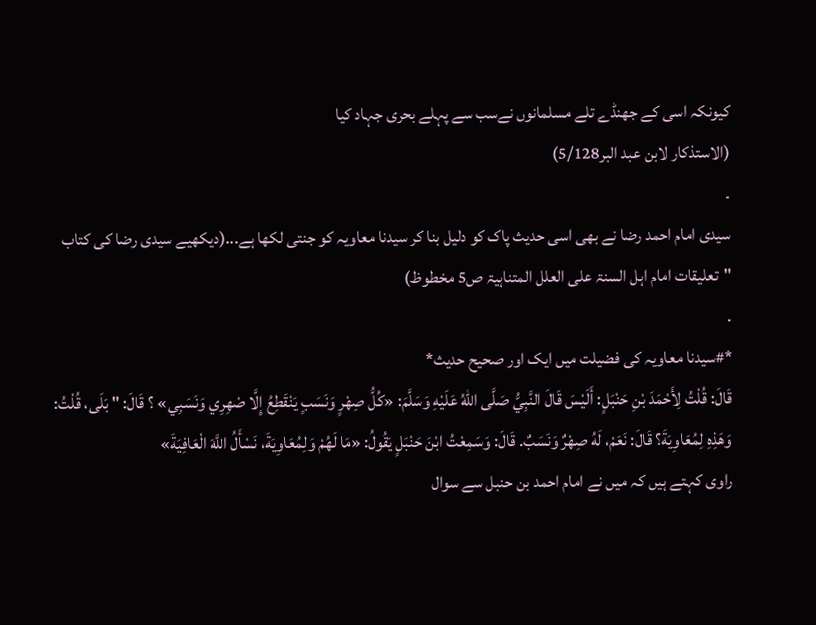کیونکہ اسی کے جھنڈے تلے مسلمانوں نےسب سے پہلے بحری جہاد کیا
(الاستذکار لابن عبد البر5/128)
۔
سیدی امام احمد رضا نے بھی اسی حدیث پاک کو دلیل بنا کر سیدنا معاویہ کو جنتی لکھا ہے...(دیکھیے سیدی رضا کی کتاب "تعلیقات امام اہل السنۃ علی العلل المتناہیۃ ص5 مخطوظ)
.
*#سیدنا معاویہ کی فضیلت میں ایک اور صحیح حدیث*
قَالَ: قُلْتُ لِأَحْمَدَ بْنِ حَنْبَلٍ: أَلَيْسَ قَالَ النَّبِيُّ صَلَّى اللهُ عَلَيْهِ وَسَلَّمَ: «كُلُّ صِهْرٍ وَنَسَبٍ يَنْقَطِعُ إِلَّا صْهِرِي وَنَسَبِي» ؟ قَالَ: " بَلَى، قُلْتُ: وَهَذِهِ لِمُعَاوِيَةَ؟ قَالَ: نَعَمْ، لَهُ صِهْرٌ وَنَسَبٌ. قَالَ: وَسَمِعْتُ ابْنَ حَنْبَلٍ يَقُولُ: «مَا لَهُمْ وَلِمُعَاوِيَةَ، نَسْأَلُ اللَّهَ الْعَافِيَةَ»
راوی کہتے ہیں کہ میں نے امام احمد بن حنبل سے سوال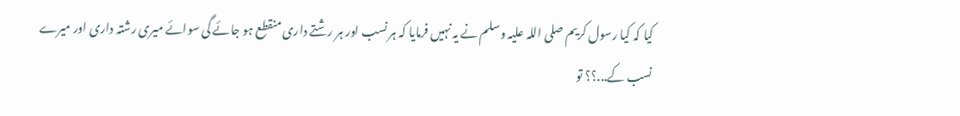کیا کہ کیا رسول کریم صلی اللہ علیہ وسلم نے یہ نہیں فرمایا کہ ہر نسب اور ہر رشتے داری منقطع ہو جائے گی سوائے میری رشتہ داری اور میرے نسب کے...؟؟ تو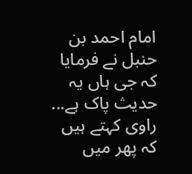امام احمد بن حنبل نے فرمایا کہ جی ہاں یہ حدیث پاک ہے... راوی کہتے ہیں کہ پھر میں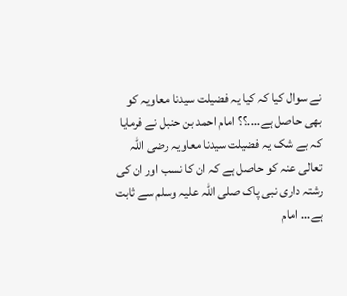نے سوال کیا کہ کیا یہ فضیلت سیدنا معاویہ کو بھی حاصل ہے....؟؟ امام احمد بن حنبل نے فرمایا کہ بے شک یہ فضیلت سیدنا معاویہ رضی اللہ تعالی عنہ کو حاصل ہے کہ ان کا نسب اور ان کی رشتہ داری نبی پاک صلی اللہ علیہ وسلم سے ثابت ہے... امام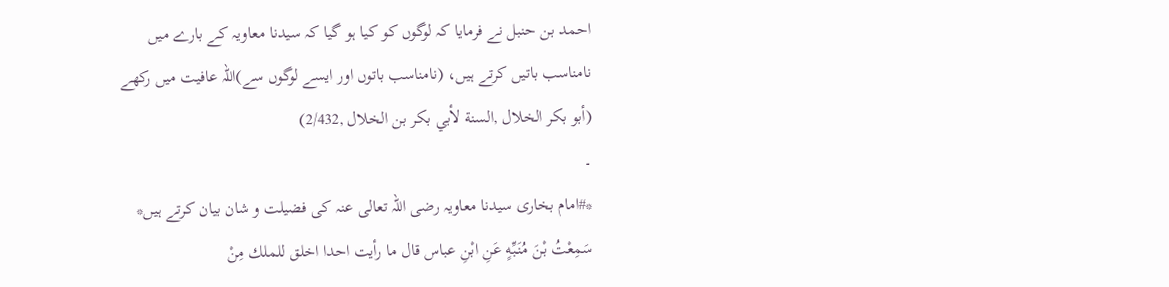احمد بن حنبل نے فرمایا کہ لوگوں کو کیا ہو گیا کہ سیدنا معاویہ کے بارے میں نامناسب باتیں کرتے ہیں، (نامناسب باتوں اور ایسے لوگوں سے)اللہ عافیت میں رکھے
(أبو بكر الخلال ,السنة لأبي بكر بن الخلال ,2/432)
۔
*#امام بخاری سیدنا معاویہ رضی اللہ تعالی عنہ کی فضیلت و شان بیان کرتے ہیں*
سَمِعْتُ بْنَ مُنَبِّهٍ عَنِ ابْنِ عباس قال ما رأيت احدا اخلق للملك مِنْ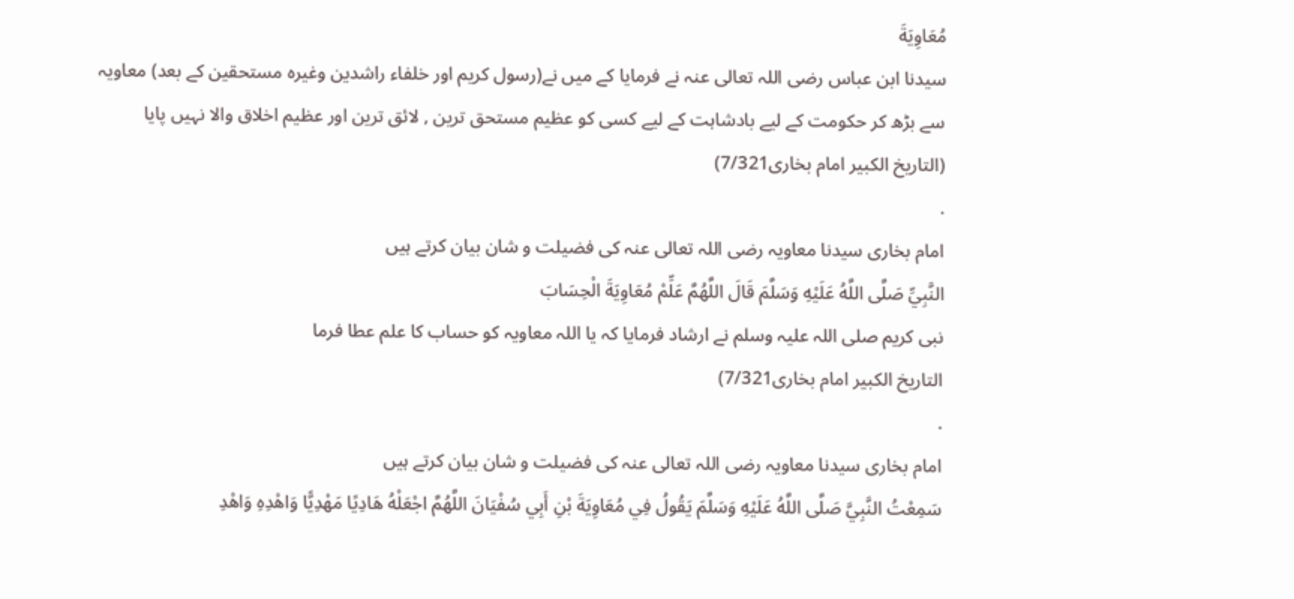مُعَاوِيَةَ
سیدنا ابن عباس رضی اللہ تعالی عنہ نے فرمایا کے میں نے(رسول کریم اور خلفاء راشدین وغیرہ مستحقین کے بعد) معاویہ سے بڑھ کر حکومت کے لیے بادشاہت کے لیے کسی کو عظیم مستحق ترین , لائق ترین اور عظیم اخلاق والا نہیں پایا
(التاریخ الکبیر امام بخاری7/321)
.
امام بخاری سیدنا معاویہ رضی اللہ تعالی عنہ کی فضیلت و شان بیان کرتے ہیں
النَّبِيِّ صَلَّى اللَّهُ عَلَيْهِ وَسَلَّمَ قَالَ اللَّهُمَّ عَلِّمْ مُعَاوِيَةَ الْحِسَابَ
نبی کریم صلی اللہ علیہ وسلم نے ارشاد فرمایا کہ یا اللہ معاویہ کو حساب کا علم عطا فرما
التاریخ الکبیر امام بخاری7/321)
.
امام بخاری سیدنا معاویہ رضی اللہ تعالی عنہ کی فضیلت و شان بیان کرتے ہیں
سَمِعْتُ النَّبِيَّ صَلَّى اللَّهُ عَلَيْهِ وَسَلَّمَ يَقُولُ فِي مُعَاوِيَةَ بْنِ أَبِي سُفْيَانَ اللَّهُمَّ اجْعَلْهُ هَادِيًا مَهْدِيًّا وَاهْدِهِ وَاهْدِ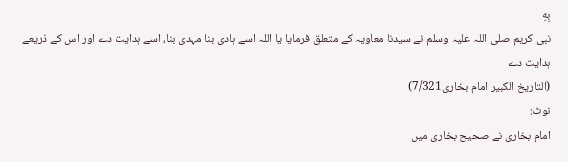بِهِ
نبی کریم صلی اللہ علیہ وسلم نے سیدنا معاویہ کے متعلق فرمایا یا اللہ اسے ہادی بنا مہدی بنا، اسے ہدایت دے اور اس کے ذریعے ہدایت دے
(التاریخ الکبیر امام بخاری7/321)
نوٹ:
امام بخاری نے صحیح بخاری میں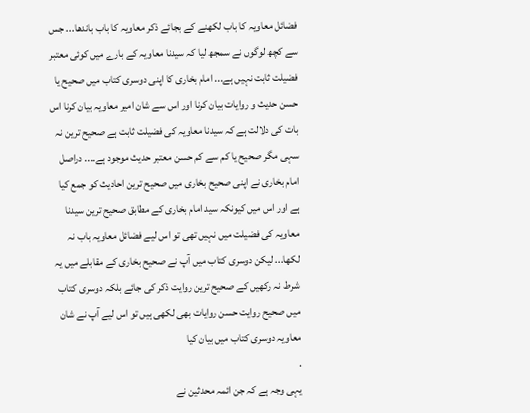فضائل معاویہ کا باب لکھنے کے بجائے ذکر معاویہ کا باب باندھا... جس سے کچھ لوگوں نے سمجھ لیا کہ سیدنا معاویہ کے بارے میں کوئی معتبر فضیلت ثابت نہیں ہے... امام بخاری کا اپنی دوسری کتاب میں صحیح یا حسن حدیث و روایات بیان کرنا اور اس سے شان امیر معاویہ بیان کرنا اس بات کی دلالت ہے کہ سیدنا معاویہ کی فضیلت ثابت ہے صحیح ترین نہ سہی مگر صحیح یا کم سے کم حسن معتبر حدیث موجود ہے.... دراصل امام بخاری نے اپنی صحیح بخاری میں صحیح ترین احادیث کو جمع کیا ہے اور اس میں کیونکہ سید امام بخاری کے مطابق صحیح ترین سیدنا معاویہ کی فضیلت میں نہیں تھی تو اس لیے فضائل معاویہ باب نہ لکھا... لیکن دوسری کتاب میں آپ نے صحیح بخاری کے مقابلے میں یہ شرط نہ رکھیں کے صحیح ترین روایت ذکر کی جائے بلکہ دوسری کتاب میں صحیح روایت حسن روایات بھی لکھی ہیں تو اس لیے آپ نے شان معاویہ دوسری کتاب میں بیان کیا
.
یہی وجہ ہے کہ جن ائمہ محدثین نے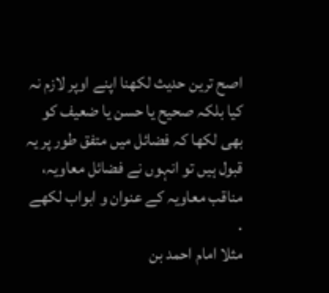اصح ترین حدیث لکھنا اپنے اوپر لازم نہ کیا بلکہ صحیح یا حسن یا ضعیف کو بھی لکھا کہ فضائل میں متفق طور پر یہ قبول ہیں تو انہوں نے فضائل معاویہ، مناقب معاویہ کے عنوان و ابواب لکھے
.
مثلا امام احمد بن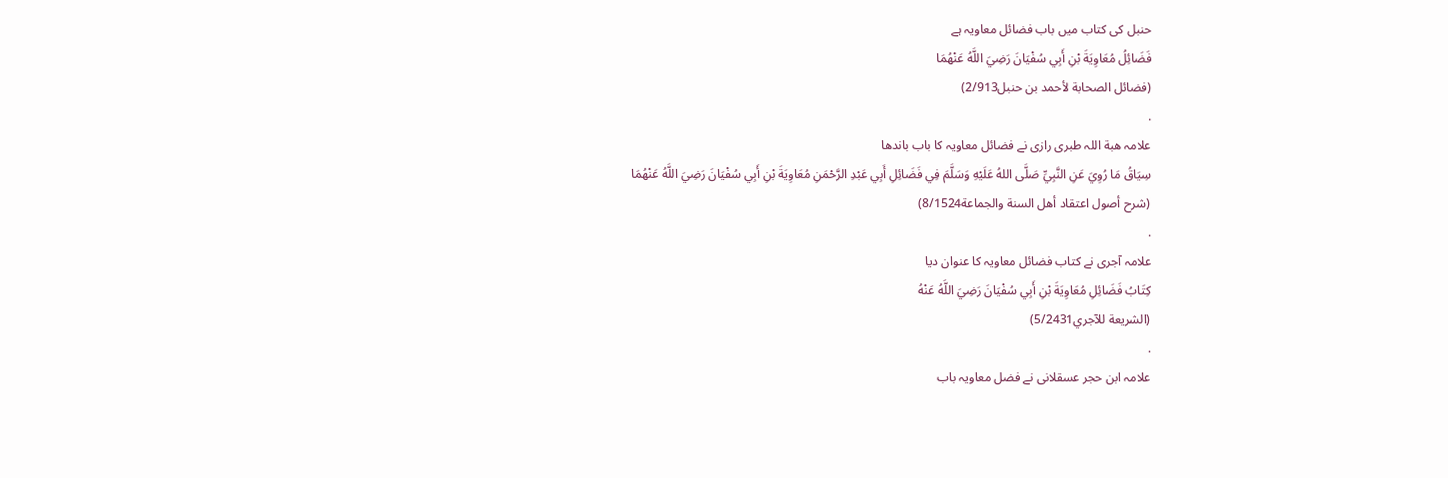حنبل کی کتاب میں باب فضائل معاویہ ہے
فَضَائِلُ مُعَاوِيَةَ بْنِ أَبِي سُفْيَانَ رَضِيَ اللَّهُ عَنْهُمَا
(فضائل الصحابة لأحمد بن حنبل2/913)
.
علامہ هبة اللہ طبری رازی نے فضائل معاویہ کا باب باندھا
سِيَاقُ مَا رُوِيَ عَنِ النَّبِيِّ صَلَّى اللهُ عَلَيْهِ وَسَلَّمَ فِي فَضَائِلِ أَبِي عَبْدِ الرَّحْمَنِ مُعَاوِيَةَ بْنِ أَبِي سُفْيَانَ رَضِيَ اللَّهُ عَنْهُمَا
(شرح أصول اعتقاد أهل السنة والجماعة8/1524)
.
علامہ آجری نے کتاب فضائل معاویہ کا عنوان دیا
كِتَابُ فَضَائِلِ مُعَاوِيَةَ بْنِ أَبِي سُفْيَانَ رَضِيَ اللَّهُ عَنْهُ
(الشريعة للآجري5/2431)
.
علامہ ابن حجر عسقلانی نے فضل معاویہ باب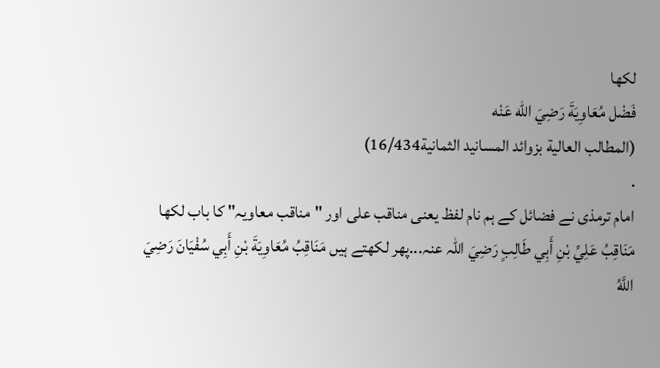لکھا
فَضْل مُعَاوِيَةَ رَضِيَ الله عَنْه
(المطالب العالية بزوائد المسانيد الثمانية16/434)
.
امام ترمذی نے فضائل کے ہم نام لفظ یعنی مناقب علی اور "مناقب معاویہ" کا باب لکھا
مَنَاقِبُ عَلِيِّ بْنِ أَبِي طَالِبٍ رَضِيَ اللہ عنہ...پھر لکھتے ہیں مَنَاقِبُ مُعَاوِيَةَ بْنِ أَبِي سُفْيَانَ رَضِيَ اللَّهُ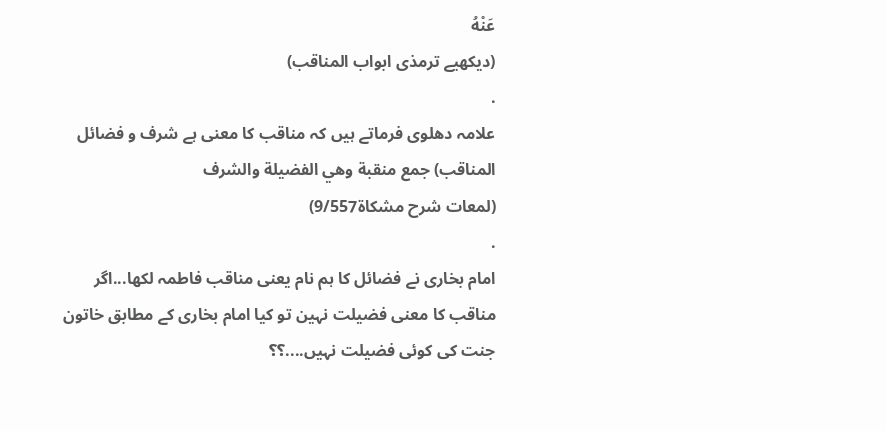عَنْهُ
(دیکھیے ترمذی ابواب المناقب)
.
علامہ دھلوی فرماتے ہیں کہ مناقب کا معنی ہے شرف و فضائل
المناقب) جمع منقبة وهي الفضيلة والشرف
(لمعات شرح مشکاۃ9/557)
.
امام بخاری نے فضائل کا ہم نام یعنی مناقب فاطمہ لکھا...اگر مناقب کا معنی فضیلت نہین تو کیا امام بخاری کے مطابق خاتون جنت کی کوئی فضیلت نہیں....؟؟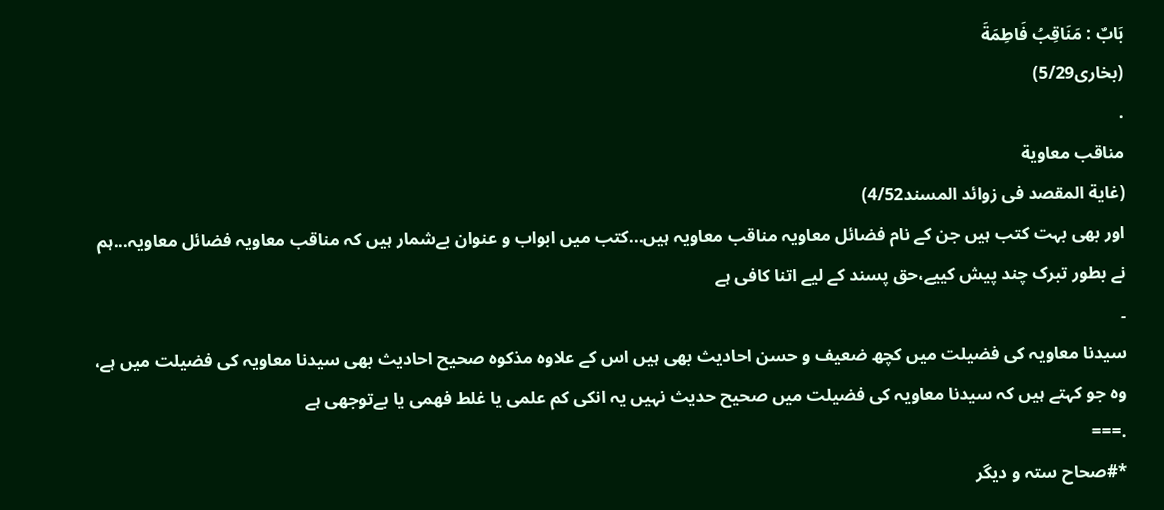بَابٌ : مَنَاقِبُ فَاطِمَةَ
(بخاری5/29)
.
مناقب معاوية
(غاية المقصد فى زوائد المسند4/52)
اور بھی بہت کتب ہیں جن کے نام فضائل معاویہ مناقب معاویہ ہیں...کتب میں ابواب و عنوان بےشمار ہیں کہ مناقب معاویہ فضائل معاویہ...ہم نے بطور تبرک چند پیش کییے،حق پسند کے لیے اتنا کافی ہے
۔
سیدنا معاویہ کی فضیلت میں کچھ ضعیف و حسن احادیث بھی ہیں اس کے علاوہ مذکوہ صحیح احادیث بھی سیدنا معاویہ کی فضیلت میں ہے، وہ جو کہتے ہیں کہ سیدنا معاویہ کی فضیلت میں صحیح حدیث نہیں یہ انکی کم علمی یا غلط فھمی یا بےتوجھی ہے
.===
*#صحاح ستہ و دیگر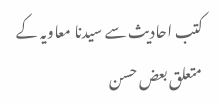کتب احادیث سے سیدنا معاویہ کے متعلق بعض حسن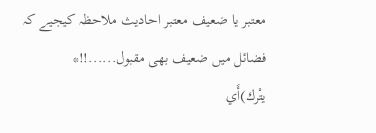معتبر یا ضعیف معتبر احادیث ملاحظہ کیجیے کہ فضائل میں ضعیف بھی مقبول......!!*
يتْرك)أَي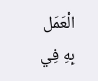الْعَمَل بِهِ فِي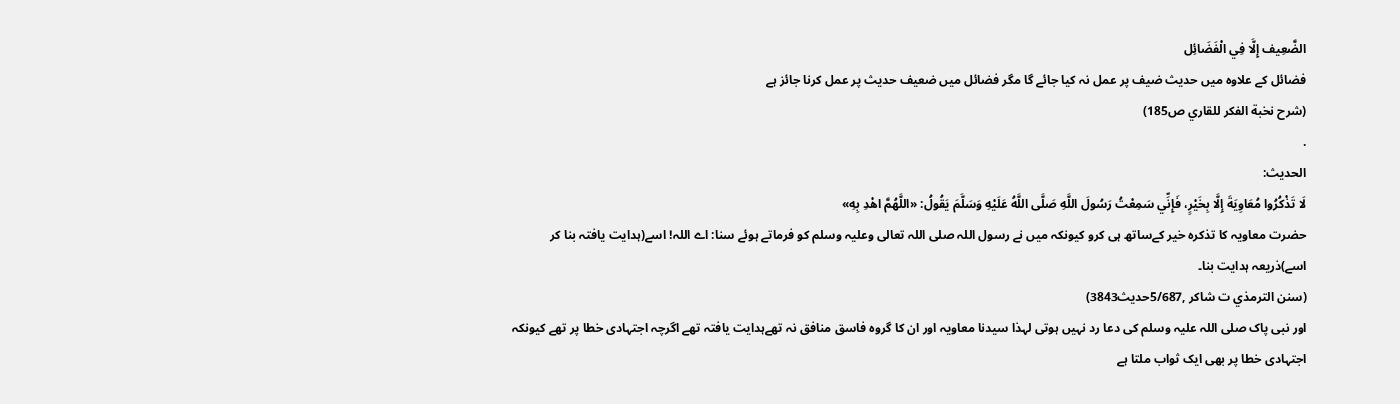الضَّعِيف إِلَّا فِي الْفَضَائِل
فضائل کے علاوہ میں حدیث ضیف پر عمل نہ کیا جائے گا مگر فضائل میں ضعیف حدیث پر عمل کرنا جائز ہے
(شرح نخبة الفكر للقاري ص185)
.
الحدیث:
لَا تَذْكُرُوا مُعَاوِيَةَ إِلَّا بِخَيْرٍ، فَإِنِّي سَمِعْتُ رَسُولَ اللَّهِ صَلَّى اللَّهُ عَلَيْهِ وَسَلَّمَ يَقُولُ: «اللَّهُمَّ اهْدِ بِهِ»
حضرت معاویہ کا تذکرہ خیر کےساتھ ہی کرو کیونکہ میں نے رسول اللہ صلی اللہ تعالی وعلیہ وسلم کو فرماتے ہوئے سنا: اے اللہ! اسے(ہدایت یافتہ بنا کر اسے)ذریعہ ہدایت بنا۔
(سنن الترمذي ت شاكر ,5/687حدیث3843)
اور نبی پاک صلی اللہ علیہ وسلم کی دعا رد نہیں ہوتی لہذا سیدنا معاویہ اور ان کا گروہ فاسق منافق نہ تھےہدایت یافتہ تھے اگرچہ اجتہادی خطا پر تھے کیونکہ اجتہادی خطا پر بھی ایک ثواب ملتا ہے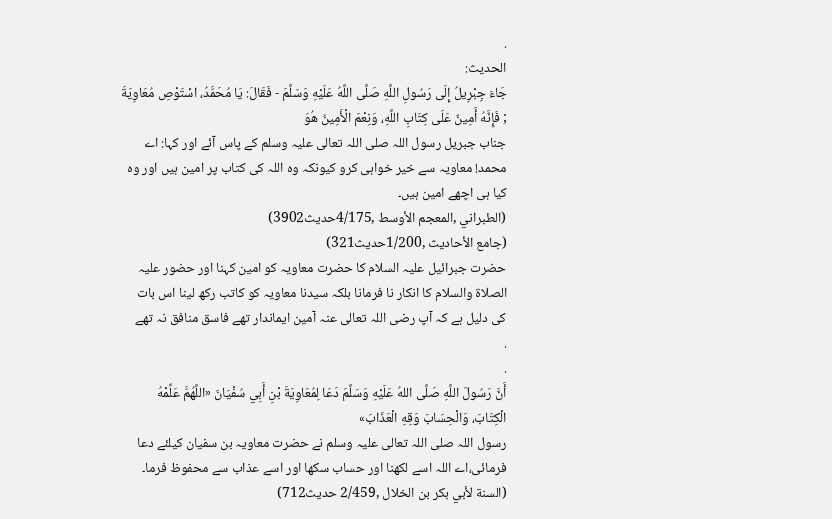.
الحدیث:
جَاءَ جِبْرِيلُ إِلَى رَسُولِ اللَّهِ صَلَّى اللَّهُ عَلَيْهِ وَسَلَّمَ - فَقَالَ: يَا مُحَمَّدُ، اسْتَوْصِ مُعَاوِيَةَ ; فَإِنَّهُ أَمِينٌ عَلَى كِتَابِ اللَّهِ، وَنِعْمَ الْأَمِينُ هُوَ
جناب جبریل رسول اللہ صلی اللہ تعالی علیہ وسلم کے پاس آئے اور کہا: اے محمد! معاویہ سے خیر خواہی کرو کیونکہ وہ اللہ کی کتاب پر امین ہیں اور وہ کیا ہی اچھے امین ہیں۔
(الطبراني ,المعجم الأوسط ,4/175حدیث3902)
(جامع الأحاديث ,1/200حدیث321)
حضرت جبرائیل علیہ السلام کا حضرت معاویہ کو امین کہنا اور حضور علیہ الصلاۃ والسلام کا انکار نا فرمانا بلکہ سیدنا معاویہ کو کاتب رکھ لینا اس بات کی دلیل ہے کہ آپ رضی اللہ تعالی عنہ آمین ایماندار تھے فاسق منافق نہ تھے
.
.
أَنَّ رَسُولَ اللَّهِ صَلَّى اللهُ عَلَيْهِ وَسَلَّمَ دَعَا لِمُعَاوِيَةَ بْنِ أَبِي سُفْيَانَ «اللَّهُمَّ عَلِّمْهُ الْكِتَابَ، وَالْحِسَابَ وَقِهِ الْعَذَابَ»
رسول اللہ صلی اللہ تعالی علیہ وسلم نے حضرت معاویہ بن سفیان کیلئے دعا فرمائی،اے اللہ اسے لکھنا اور حساب سکھا اور اسے عذاب سے محفوظ فرما۔
(السنة لأبي بكر بن الخلال ,2/459 حدیث712)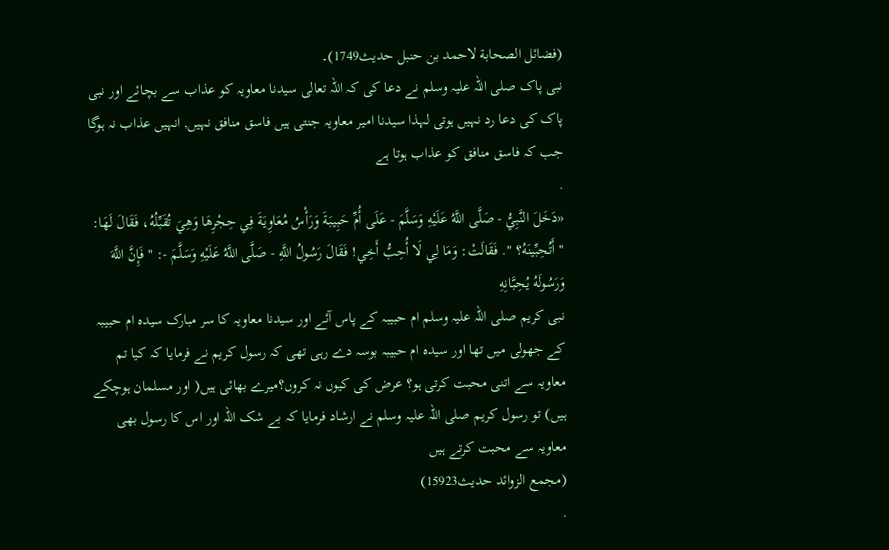(فضائل الصحابة لاحمد بن حنبل حدیث1749)۔
نبی پاک صلی اللہ علیہ وسلم نے دعا کی کہ اللہ تعالی سیدنا معاویہ کو عذاب سے بچائے اور نبی پاک کی دعا رد نہیں ہوتی لہذا سیدنا امیر معاویہ جنتی ہیں فاسق منافق نہیں, انہیں عذاب نہ ہوگا جب کہ فاسق منافق کو عذاب ہوتا ہے
.
«دَخَلَ النَّبِيُّ - صَلَّى اللَّهُ عَلَيْهِ وَسَلَّمَ - عَلَى أُمِّ حَبِيبَةَ وَرَأْسُ مُعَاوِيَةَ فِي حِجْرِهَا وَهِيَ تُقَبِّلُهُ، فَقَالَ لَهَا: " أَتُحِبِّينَهُ؟ ". فَقَالَتْ: وَمَا لِي لَا أُحِبُّ أَخِي! فَقَالَ رَسُولُ اللَّهِ - صَلَّى اللَّهُ عَلَيْهِ وَسَلَّمَ -: " فَإِنَّ اللَّهَ وَرَسُولَهُ يُحِبَّانِهِ
نبی کریم صلی اللہ علیہ وسلم ام حبیبہ کے پاس آئے اور سیدنا معاویہ کا سر مبارک سیدہ ام حبیبہ کے جھولی میں تھا اور سیدہ ام حبیبہ بوسہ دے رہی تھی کہ رسول کریم نے فرمایا کہ کیا تم معاویہ سے اتنی محبت کرتی ہو؟ عرض کی کیوں نہ کروں؟میرے بھائی ہیں( اور مسلمان ہوچکے ہیں) تو رسول کریم صلی اللہ علیہ وسلم نے ارشاد فرمایا کہ بے شک اللہ اور اس کا رسول بھی معاویہ سے محبت کرتے ہیں
(مجمع الزوائد حدیث15923)
.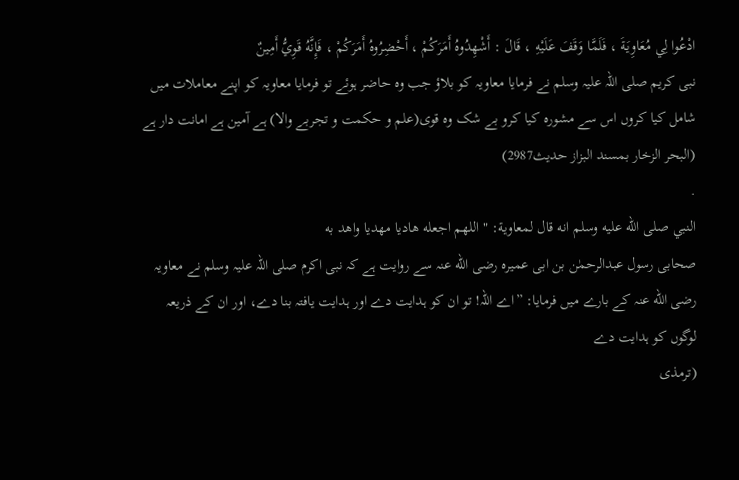ادْعُوا لِي مُعَاوِيَةَ ، فَلَمَّا وَقَفَ عَلَيْهِ ، قَالَ : أَشْهِدُوهُ أَمَرَكُمْ ، أَحْضِرُوهُ أَمَرَكُمْ ، فَإِنَّهُ قَوِيُّ أَمِينٌ
نبی کریم صلی اللہ علیہ وسلم نے فرمایا معاویہ کو بلاؤ جب وہ حاضر ہوئے تو فرمایا معاویہ کو اپنے معاملات میں شامل کیا کروں اس سے مشورہ کیا کرو بے شک وہ قوی(علم و حکمت و تجربے والا) ہے آمین ہے امانت دار ہے
(البحر الزخار بمسند البزاز حدیث2987)
.
النبي صلى الله عليه وسلم انه قال لمعاوية: " اللهم اجعله هاديا مهديا واهد به
صحابی رسول عبدالرحمٰن بن ابی عمیرہ رضی الله عنہ سے روایت ہے کہ نبی اکرم صلی اللہ علیہ وسلم نے معاویہ رضی الله عنہ کے بارے میں فرمایا: ”اے اللہ! تو ان کو ہدایت دے اور ہدایت یافتہ بنا دے، اور ان کے ذریعہ لوگوں کو ہدایت دے
(ترمذی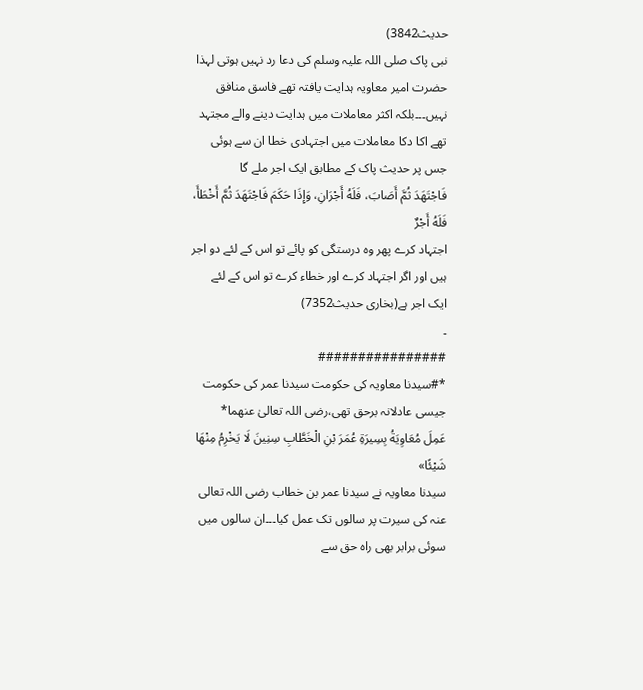حدیث3842)
نبی پاک صلی اللہ علیہ وسلم کی دعا رد نہیں ہوتی لہذا حضرت امیر معاویہ ہدایت یافتہ تھے فاسق منافق نہیں۔۔۔بلکہ اکثر معاملات میں ہدایت دینے والے مجتہد تھے اکا دکا معاملات میں اجتہادی خطا ان سے ہوئی جس پر حدیث پاک کے مطابق ایک اجر ملے گا
فَاجْتَهَدَ ثُمَّ أَصَابَ، فَلَهُ أَجْرَانِ، وَإِذَا حَكَمَ فَاجْتَهَدَ ثُمَّ أَخْطَأَ، فَلَهُ أَجْرٌ
اجتہاد کرے پھر وہ درستگی کو پائے تو اس کے لئے دو اجر ہیں اور اگر اجتہاد کرے اور خطاء کرے تو اس کے لئے ایک اجر ہے(بخاری حدیث7352)
۔
################
*#سیدنا معاویہ کی حکومت سیدنا عمر کی حکومت جیسی عادلانہ برحق تھی،رضی اللہ تعالیٰ عنھما*
عَمِلَ مُعَاوِيَةُ بِسِيرَةِ عُمَرَ بْنِ الْخَطَّابِ سِنِينَ لَا يَخْرِمُ مِنْهَا شَيْئًا»
سیدنا معاویہ نے سیدنا عمر بن خطاب رضی اللہ تعالی عنہ کی سیرت پر سالوں تک عمل کیا۔۔۔ان سالوں میں سوئی برابر بھی راہ حق سے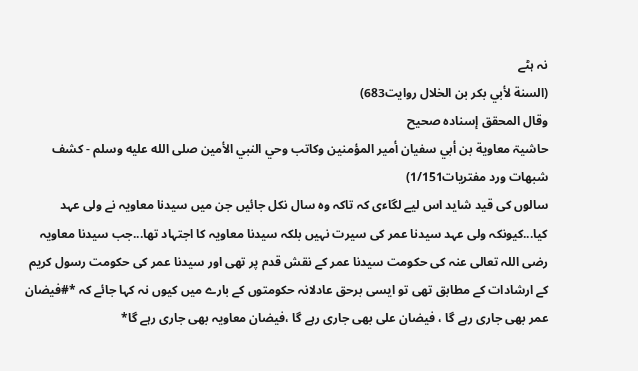نہ ہٹے
(السنة لأبي بكر بن الخلال روایت683)
وقال المحقق إسناده صحيح
حاشیۃ معاوية بن أبي سفيان أمير المؤمنين وكاتب وحي النبي الأمين صلى الله عليه وسلم - كشف شبهات ورد مفتريات1/151)
سالوں کی قید شاید اس لیے لگاءی کہ تاکہ وہ سال نکل جائیں جن میں سیدنا معاویہ نے ولی عہد کیا...کیونکہ ولی عہد سیدنا عمر کی سیرت نہیں بلکہ سیدنا معاویہ کا اجتہاد تھا...جب سیدنا معاویہ رضی اللہ تعالی عنہ کی حکومت سیدنا عمر کے نقش قدم پر تھی اور سیدنا عمر کی حکومت رسول کریم کے ارشادات کے مطابق تھی تو ایسی برحق عادلانہ حکومتوں کے بارے میں کیوں نہ کہا جائے کہ *#فیضان عمر بھی جاری رہے گا ، فیضان علی بھی جاری رہے گا ،فیضان معاویہ بھی جاری رہے گا*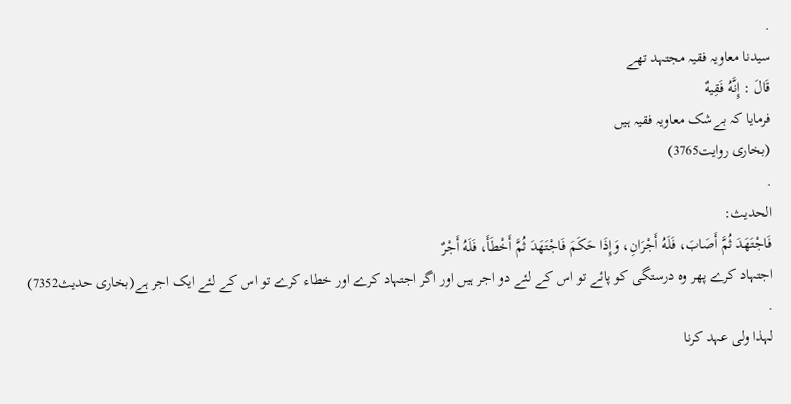.
سیدنا معاویہ فقیہ مجتہد تھے
قَالَ : إِنَّهُ فَقِيهٌ
فرمایا کہ بےشک معاویہ فقیہ ہیں
(بخاری روایت3765)
.
الحدیث:
فَاجْتَهَدَ ثُمَّ أَصَابَ، فَلَهُ أَجْرَانِ، وَإِذَا حَكَمَ فَاجْتَهَدَ ثُمَّ أَخْطَأَ، فَلَهُ أَجْرٌ
اجتہاد کرے پھر وہ درستگی کو پائے تو اس کے لئے دو اجر ہیں اور اگر اجتہاد کرے اور خطاء کرے تو اس کے لئے ایک اجر ہے(بخاری حدیث7352)
.
لہذا ولی عہد کرنا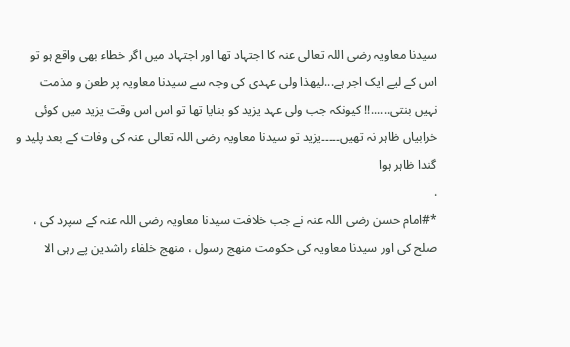سیدنا معاویہ رضی اللہ تعالی عنہ کا اجتہاد تھا اور اجتہاد میں اگر خطاء بھی واقع ہو تو اس کے لیے ایک اجر ہے...لیھذا ولی عہدی کی وجہ سے سیدنا معاویہ پر طعن و مذمت نہیں بنتی......!! کیونکہ جب ولی عہد یزید کو بنایا تھا تو اس اس وقت یزید میں کوئی خرابیاں ظاہر نہ تھیں۔۔۔۔۔یزید تو سیدنا معاویہ رضی اللہ تعالی عنہ کی وفات کے بعد پلید و گندا ظاہر ہوا
.
*#امام حسن رضی اللہ عنہ نے جب خلافت سیدنا معاویہ رضی اللہ عنہ کے سپرد کی ، صلح کی اور سیدنا معاویہ کی حکومت منھج رسول ، منھج خلفاء راشدین پے رہی الا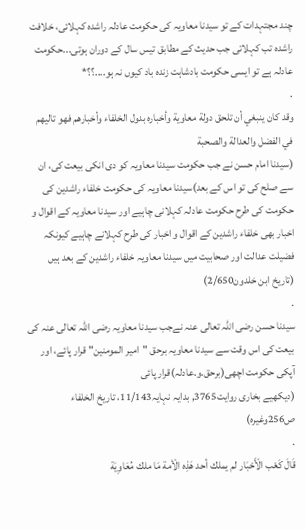چند مجتہدات کے تو سیدنا معاویہ کی حکومت عادلہ راشدہ کہلائی، خلافت راشدہ تب کہلاتی جب حدیث کے مطابق تیس سال کے دوران ہوتی...حکومت عادلہ ہے تو ایسی حکومت بادشاہت زندہ باد کیوں نہ ہو....؟؟*
.
وقد كان ينبغي أن تلحق دولة معاوية وأخباره بدول الخلفاء وأخبارهم فهو تاليهم في الفضل والعدالة والصحبة
(سیدنا امام حسن نے جب حکومت سیدنا معاویہ کو دی انکی بیعت کی، ان سے صلح کی تو اس کے بعد)سیدنا معاویہ کی حکومت خلفاء راشدین کی حکومت کی طرح حکومت عادلہ کہلانی چاہیے اور سیدنا معاویہ کے اقوال و اخبار بھی خلفاء راشدین کے اقوال و اخبار کی طرح کہلانے چاہیے کیونکہ فضیلت عدالت اور صحابیت میں سیدنا معاویہ خلفاء راشدین کے بعد ہیں
(تاریخ ابن خلدون2/650)
.
سیدنا حسن رضی اللہ تعالی عنہ نےجب سیدنا معاویہ رضی اللہ تعالی عنہ کی بیعت کی اس وقت سے سیدنا معاویہ برحق "امیر المومنین" قرار پائے، اور آپکی حکومت اچھی(برحق.و.عادلہ)قرار پائی
(دیکھیے بخاری روایت3765, بدایہ نہایہ11/143، تاریخ الخلفاء ص256وغیرہ)
.
قَالَ كَعْب الْأَحْبَار لم يملك أحد هَذِه الْأمة مَا ملك مُعَاوِيَة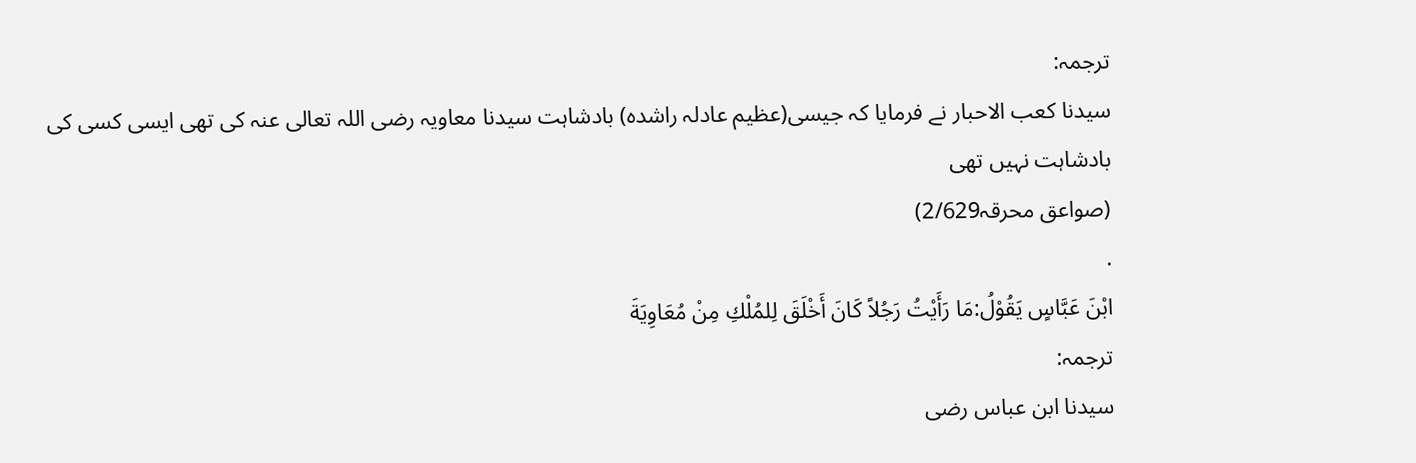ترجمہ:
سیدنا کعب الاحبار نے فرمایا کہ جیسی(عظیم عادلہ راشدہ) بادشاہت سیدنا معاویہ رضی اللہ تعالی عنہ کی تھی ایسی کسی کی بادشاہت نہیں تھی
(صواعق محرقہ2/629)
.
ابْنَ عَبَّاسٍ يَقُوْلُ:مَا رَأَيْتُ رَجُلاً كَانَ أَخْلَقَ لِلمُلْكِ مِنْ مُعَاوِيَةَ
ترجمہ:
سیدنا ابن عباس رضی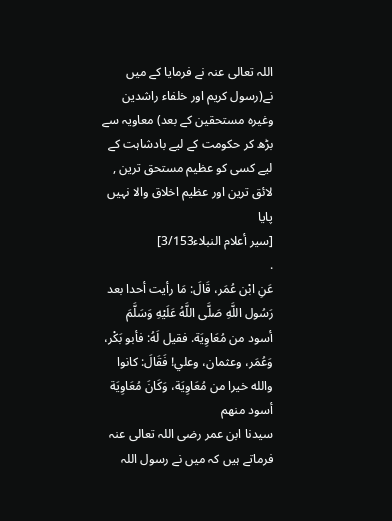اللہ تعالی عنہ نے فرمایا کے میں نے(رسول کریم اور خلفاء راشدین وغیرہ مستحقین کے بعد) معاویہ سے بڑھ کر حکومت کے لیے بادشاہت کے لیے کسی کو عظیم مستحق ترین , لائق ترین اور عظیم اخلاق والا نہیں پایا
[سير أعلام النبلاء3/153]
.
عَنِ ابْن عُمَر، قَالَ: مَا رأيت أحدا بعد رَسُول اللَّهِ صَلَّى اللَّهُ عَلَيْهِ وَسَلَّمَ أسود من مُعَاوِيَة. فقيل لَهُ: فأبو بَكْر، وَعُمَر، وعثمان، وعلي! فَقَالَ: كانوا والله خيرا من مُعَاوِيَة، وَكَانَ مُعَاوِيَة أسود منهم
سیدنا ابن عمر رضی اللہ تعالی عنہ فرماتے ہیں کہ میں نے رسول اللہ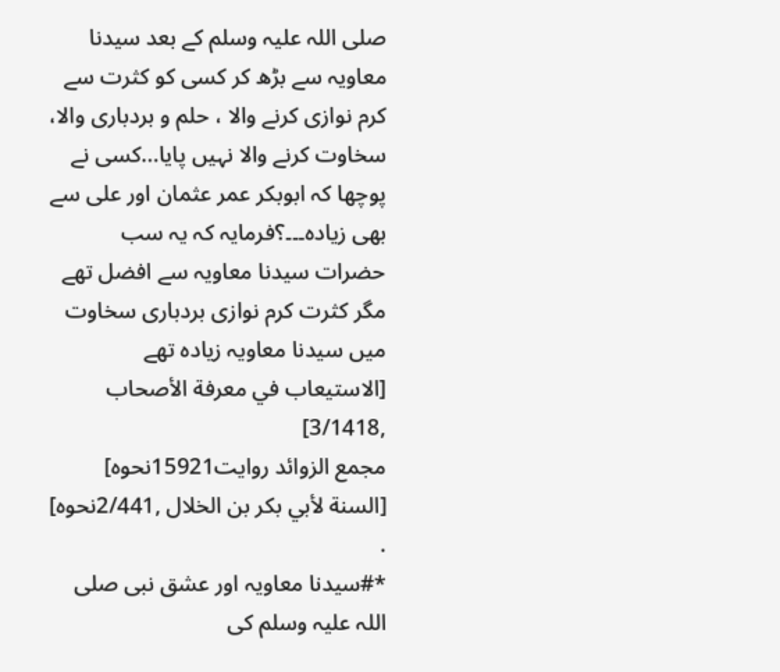صلی اللہ علیہ وسلم کے بعد سیدنا معاویہ سے بڑھ کر کسی کو کثرت سے کرم نوازی کرنے والا ، حلم و بردباری والا، سخاوت کرنے والا نہیں پایا...کسی نے پوچھا کہ ابوبکر عمر عثمان اور علی سے بھی زیادہ۔۔۔؟فرمایہ کہ یہ سب حضرات سیدنا معاویہ سے افضل تھے مگر کثرت کرم نوازی بردباری سخاوت میں سیدنا معاویہ زیادہ تھے
[الاستيعاب في معرفة الأصحاب ,3/1418]
مجمع الزوائد روایت15921نحوہ]
[السنة لأبي بكر بن الخلال ,2/441نحوہ]
.
*#سیدنا معاویہ اور عشق نبی صلی اللہ علیہ وسلم کی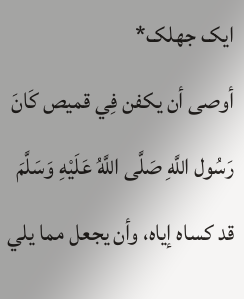ایک جھلک*
أوصى أن يكفن فِي قميص كَانَ رَسُول اللَّهِ صَلَّى اللَّهُ عَلَيْهِ وَسَلَّمَ قد كساه إياه، وأن يجعل مما يلي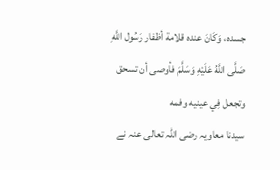جسده، وَكَانَ عنده قلامة أظفار رَسُول اللَّهِ صَلَّى اللَّهُ عَلَيْهِ وَسَلَّمَ فأوصى أن تسحق وتجعل فِي عينيه وفمه
سیدنا معاویہ رضی اللہ تعالی عنہ نے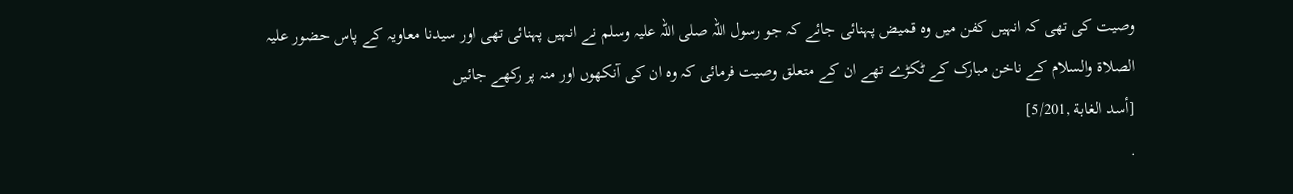وصیت کی تھی کہ انہیں کفن میں وہ قمیض پہنائی جائے کہ جو رسول اللہ صلی اللہ علیہ وسلم نے انہیں پہنائی تھی اور سیدنا معاویہ کے پاس حضور علیہ الصلاۃ والسلام کے ناخن مبارک کے ٹکڑے تھے ان کے متعلق وصیت فرمائی کہ وہ ان کی آنکھوں اور منہ پر رکھے جائیں
[أسد الغابة ,5/201]
.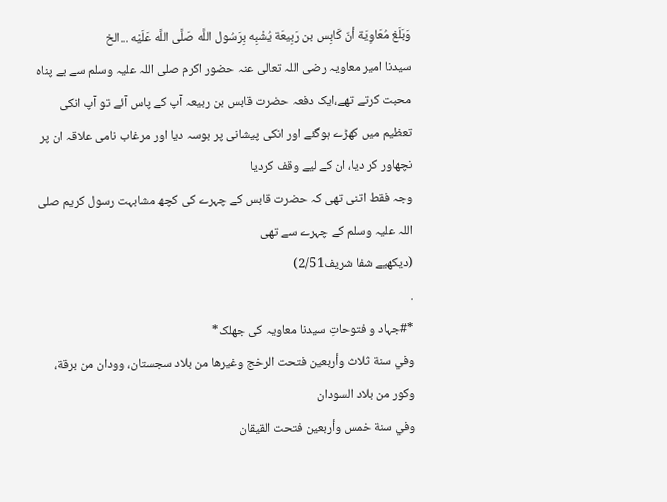وَبَلَغ مُعَاوِيَة أنّ كَابِس بن رَبِيعَة يُشْبِه بِرَسُول اللَّه صَلَّى اللَّه عَلَيْه ...الخ
سیدنا امیر معاویہ رضی اللہ تعالی عنہ حضور اکرم صلی اللہ علیہ وسلم سے بے پناہ محبت کرتے تھے،ایک دفعہ حضرت قابس بن ربیعہ آپ کے پاس آئے تو آپ انکی تعظیم میں کھڑے ہوگئے اور انکی پیشانی پر بوسہ دیا اور مرغاب نامی علاقہ ان پر نچھاور کر دیا، ان کے لیے وقف کردیا
وجہ فقط اتنی تھی کہ حضرت قابس کے چہرے کی کچھ مشابہت رسول کریم صلی اللہ علیہ وسلم کے چہرے سے تھی
(دیکھیے شفا شریف2/51)
.
*#جہاد و فتوحاتِ سیدنا معاویہ کی جھلک*
وفي سنة ثلاث وأربعين فتحت الرخج وغيرها من بلاد سجستان، وودان من برقة، وكور من بلاد السودان
وفي سنة خمس وأربعين فتحت القيقان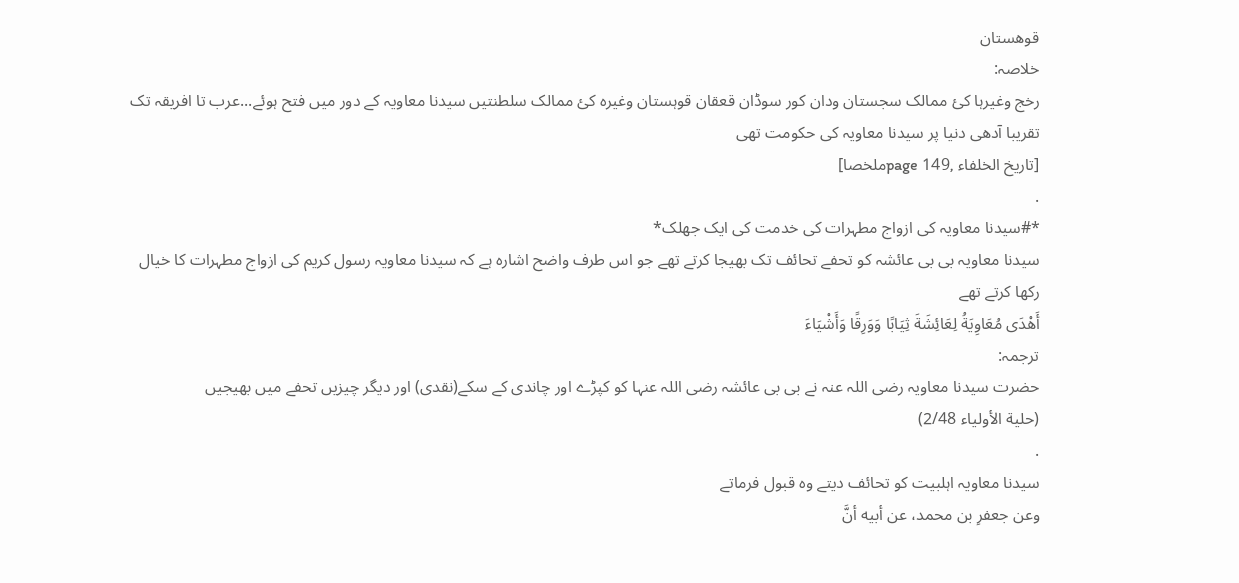قوهستان
خلاصہ:
رخج وغیرہا کئ ممالک سجستان ودان کور سوڈان قعقان قوہستان وغیرہ کئ ممالک سلطنتیں سیدنا معاویہ کے دور میں فتح ہوئے...عرب تا افریقہ تک تقریبا آدھی دنیا پر سیدنا معاویہ کی حکومت تھی
[تاريخ الخلفاء ,page 149ملخصا]
.
*#سیدنا معاویہ کی ازواج مطہرات کی خدمت کی ایک جھلک*
سیدنا معاویہ بی بی عائشہ کو تحفے تحائف تک بھیجا کرتے تھے جو اس طرف واضح اشارہ ہے کہ سیدنا معاویہ رسول کریم کی ازواج مطہرات کا خیال رکھا کرتے تھے
أَهْدَى مُعَاوِيَةُ لِعَائِشَةَ ثِيَابًا وَوَرِقًا وَأَشْيَاءَ
ترجمہ:
حضرت سیدنا معاویہ رضی اللہ عنہ نے بی بی عائشہ رضی اللہ عنہا کو کپڑے اور چاندی کے سکے(نقدی) اور دیگر چیزیں تحفے میں بھیجیں
(حلية الأولياء 2/48)
.
سیدنا معاویہ اہلبیت کو تحائف دیتے وہ قبول فرماتے
وعن جعفرِ بن محمد، عن أبيه أنَّ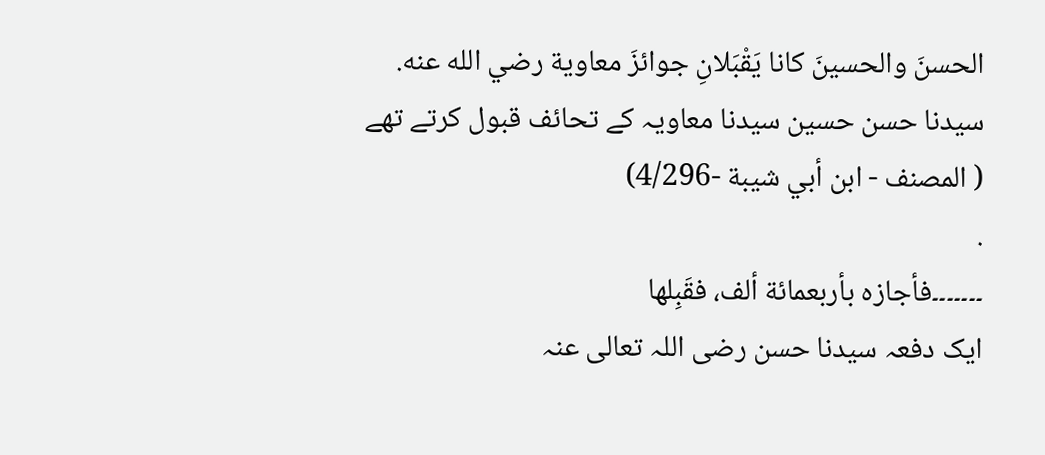الحسنَ والحسينَ كانا يَقْبَلانِ جوائزَ معاوية رضي الله عنه.
سیدنا حسن حسین سیدنا معاویہ کے تحائف قبول کرتے تھے
( المصنف - ابن أبي شيبة -4/296)
.
۔۔۔۔۔۔۔فأجازه بأربعمائة ألف، فقَبِلها
ایک دفعہ سیدنا حسن رضی اللہ تعالی عنہ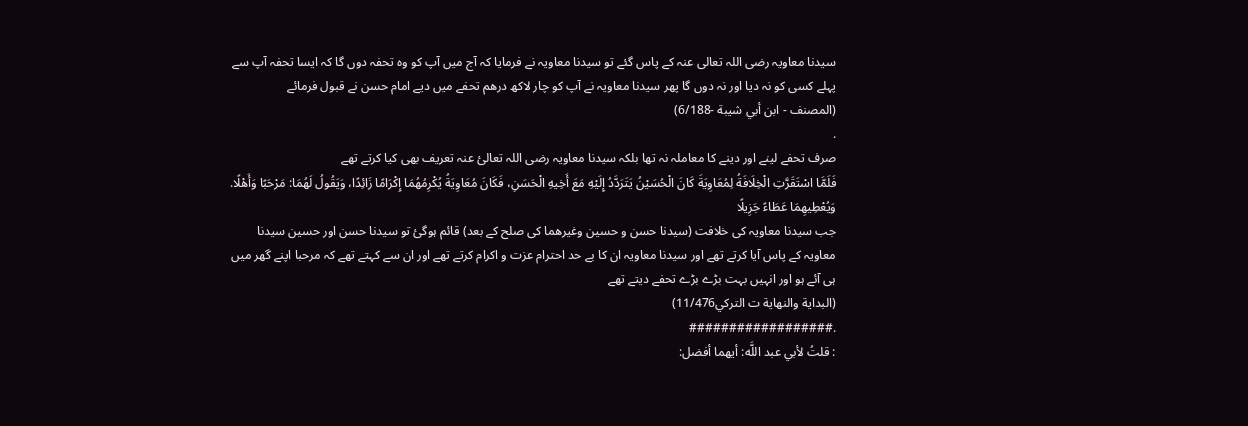سیدنا معاویہ رضی اللہ تعالی عنہ کے پاس گئے تو سیدنا معاویہ نے فرمایا کہ آج میں آپ کو وہ تحفہ دوں گا کہ ایسا تحفہ آپ سے پہلے کسی کو نہ دیا اور نہ دوں گا پھر سیدنا معاویہ نے آپ کو چار لاکھ درھم تحفے میں دیے امام حسن نے قبول فرمائے
(المصنف - ابن أبي شيبة -6/188)
.
صرف تحفے لینے اور دینے کا معاملہ نہ تھا بلکہ سیدنا معاویہ رضی اللہ تعالئ عنہ تعریف بھی کیا کرتے تھے
فَلَمَّا اسْتَقَرَّتِ الْخِلَافَةُ لِمُعَاوِيَةَ كَانَ الْحُسَيْنُ يَتَرَدَّدُ إِلَيْهِ مَعَ أَخِيهِ الْحَسَنِ، فَكَانَ مُعَاوِيَةُ يُكْرِمُهُمَا إِكْرَامًا زَائِدًا، وَيَقُولُ لَهُمَا: مَرْحَبًا وَأَهْلًا. وَيُعْطِيهِمَا عَطَاءً جَزِيلًا
جب سیدنا معاویہ کی خلافت (سیدنا حسن و حسین وغیرھما کی صلح کے بعد) قائم ہوگئ تو سیدنا حسن اور حسین سیدنا معاویہ کے پاس آیا کرتے تھے اور سیدنا معاویہ ان کا بے حد احترام عزت و اکرام کرتے تھے اور ان سے کہتے تھے کہ مرحبا اپنے گھر میں ہی آئے ہو اور انہیں بہت بڑے بڑے تحفے دیتے تھے
(البداية والنهاية ت التركي11/476)
.##################
: قلتُ لأبي عبد اللَّه: أيهما أفضل: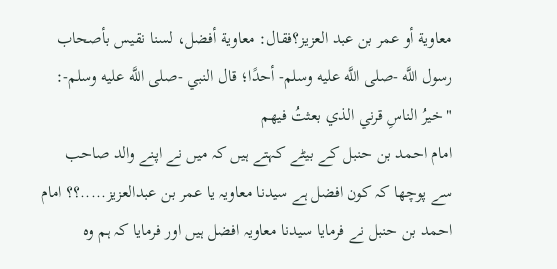معاوية أو عمر بن عبد العزيز؟فقال: معاوية أفضل، لسنا نقيس بأصحاب رسول اللَّه -صلى اللَّه عليه وسلم- أحدًا؛ قال النبي -صلى اللَّه عليه وسلم-: "خيرُ الناسِ قرني الذي بعثتُ فيهم
امام احمد بن حنبل کے بیٹے کہتے ہیں کہ میں نے اپنے والد صاحب سے پوچھا کہ کون افضل ہے سیدنا معاویہ یا عمر بن عبدالعزیز.....؟؟ امام احمد بن حنبل نے فرمایا سیدنا معاویہ افضل ہیں اور فرمایا کہ ہم وہ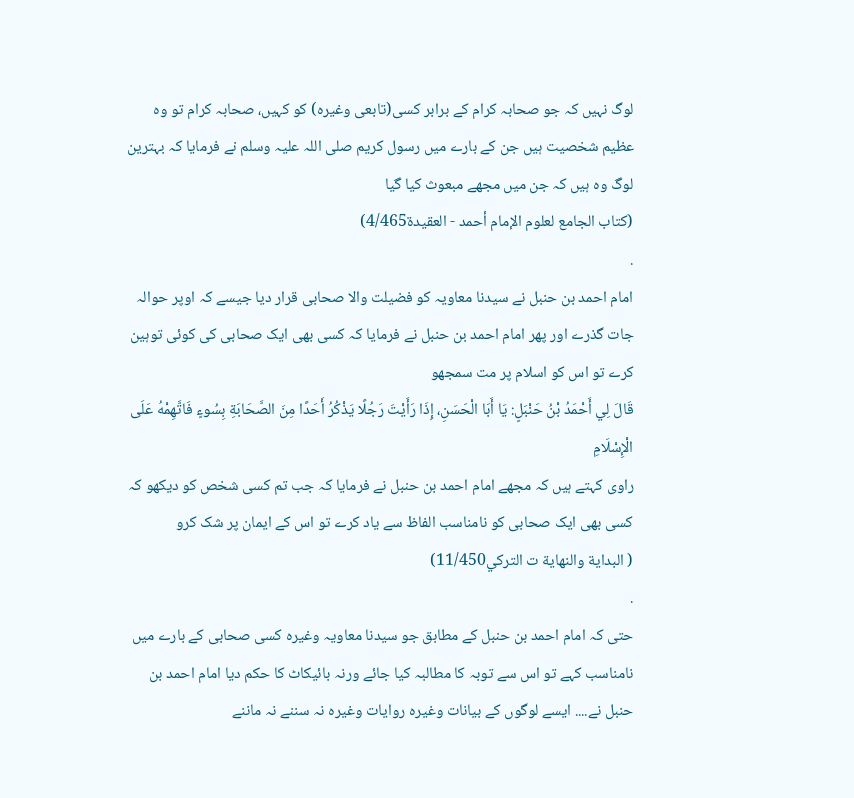لوگ نہیں کہ جو صحابہ کرام کے برابر کسی(تابعی وغیرہ) کو کہیں، صحابہ کرام تو وہ عظیم شخصیت ہیں جن کے بارے میں رسول کریم صلی اللہ علیہ وسلم نے فرمایا کہ بہترین لوگ وہ ہیں کہ جن میں مجھے مبعوث کیا گیا
(كتاب الجامع لعلوم الإمام أحمد - العقيدة4/465)
.
امام احمد بن حنبل نے سیدنا معاویہ کو فضیلت والا صحابی قرار دیا جیسے کہ اوپر حوالہ جات گذرے اور پھر امام احمد بن حنبل نے فرمایا کہ کسی بھی ایک صحابی کی کوئی توہین کرے تو اس کو اسلام پر مت سمجھو
قَالَ لِي أَحْمَدُ بْنُ حَنْبَلٍ: يَا أَبَا الْحَسَنِ، إِذَا رَأَيْتَ رَجُلًا يَذْكُرُ أَحَدًا مِنَ الصَّحَابَةِ بِسُوءٍ فَاتَّهِمْهُ عَلَى الْإِسْلَامِ
راوی کہتے ہیں کہ مجھے امام احمد بن حنبل نے فرمایا کہ جب تم کسی شخص کو دیکھو کہ کسی بھی ایک صحابی کو نامناسب الفاظ سے یاد کرے تو اس کے ایمان پر شک کرو
( البداية والنهاية ت التركي11/450)
.
حتی کہ امام احمد بن حنبل کے مطابق جو سیدنا معاویہ وغیرہ کسی صحابی کے بارے میں نامناسب کہے تو اس سے توبہ کا مطالبہ کیا جائے ورنہ بائیکاٹ کا حکم دیا امام احمد بن حنبل نے.... ایسے لوگوں کے بیانات وغیرہ روایات وغیرہ نہ سننے نہ ماننے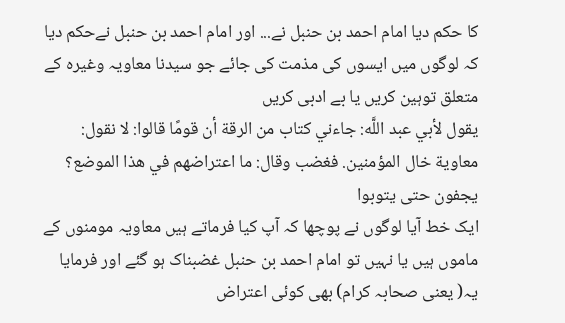کا حکم دیا امام احمد بن حنبل نے... اور امام احمد بن حنبل نےحکم دیا کہ لوگوں میں ایسوں کی مذمت کی جائے جو سیدنا معاویہ وغیرہ کے متعلق توہین کریں یا بے ادبی کریں
يقول لأبي عبد اللَّه: جاءني كتاب من الرقة أن قومًا قالوا: لا نقول: معاوية خال المؤمنين. فغضب وقال: ما اعتراضهم في هذا الموضع؟ يجفون حتى يتوبوا
ایک خط آیا لوگوں نے پوچھا کہ آپ کیا فرماتے ہیں معاویہ مومنوں کے ماموں ہیں یا نہیں تو امام احمد بن حنبل غضبناک ہو گئے اور فرمایا یہ( یعنی صحابہ کرام) بھی کوئی اعتراض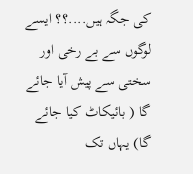کی جگہ ہیں....؟؟ ایسے لوگوں سے بے رخی اور سختی سے پیش آیا جائے گا ( بائیکاٹ کیا جائے گا) یہاں تک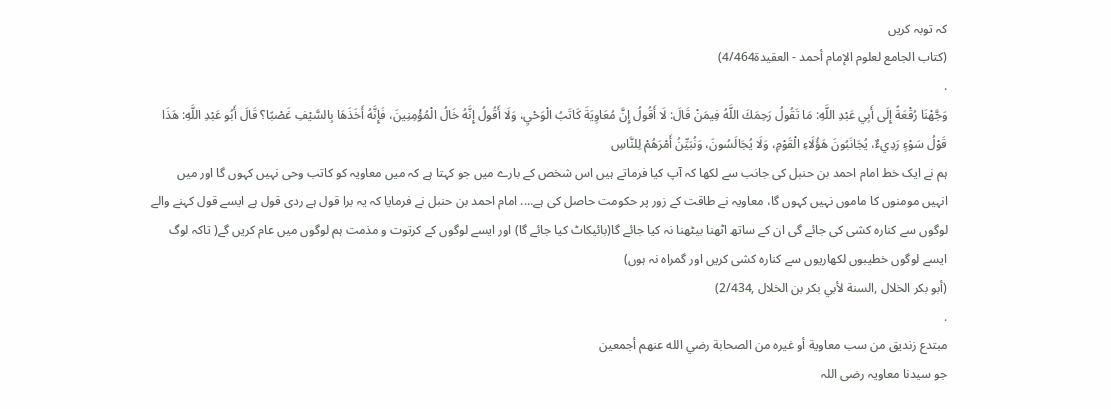کہ توبہ کریں
(كتاب الجامع لعلوم الإمام أحمد - العقيدة4/464)
.
وَجَّهْنَا رُقْعَةً إِلَى أَبِي عَبْدِ اللَّهِ: مَا تَقُولُ رَحِمَكَ اللَّهُ فِيمَنْ قَالَ: لَا أَقُولُ إِنَّ مُعَاوِيَةَ كَاتَبُ الْوَحْيِ، وَلَا أَقُولُ إِنَّهُ خَالُ الْمُؤْمِنِينَ، فَإِنَّهُ أَخَذَهَا بِالسَّيْفِ غَصْبًا؟ قَالَ أَبُو عَبْدِ اللَّهِ: هَذَا قَوْلُ سَوْءٍ رَدِيءٌ، يُجَانَبُونَ هَؤُلَاءِ الْقَوْمِ، وَلَا يُجَالَسُونَ، وَنُبَيِّنُ أَمْرَهُمْ لِلنَّاسِ
ہم نے ایک خط امام احمد بن حنبل کی جانب سے لکھا کہ آپ کیا فرماتے ہیں اس شخص کے بارے میں جو کہتا ہے کہ میں معاویہ کو کاتب وحی نہیں کہوں گا اور میں انہیں مومنوں کا ماموں نہیں کہوں گا، معاویہ نے طاقت کے زور پر حکومت حاصل کی ہے.... امام احمد بن حنبل نے فرمایا کہ یہ برا قول ہے ردی قول ہے ایسے قول کہنے والے لوگوں سے کنارہ کشی کی جائے گی ان کے ساتھ اٹھنا بیٹھنا نہ کیا جائے گا(بائیکاٹ کیا جائے گا) اور ایسے لوگوں کے کرتوت و مذمت ہم لوگوں میں عام کریں گے( تاکہ لوگ ایسے لوگوں خطیبوں لکھاریوں سے کنارہ کشی کریں اور گمراہ نہ ہوں)
(أبو بكر الخلال ,السنة لأبي بكر بن الخلال ,2/434)
.
مبتدع زنديق من سب معاوية أو غيره من الصحابة رضي الله عنهم أجمعين
جو سیدنا معاویہ رضی اللہ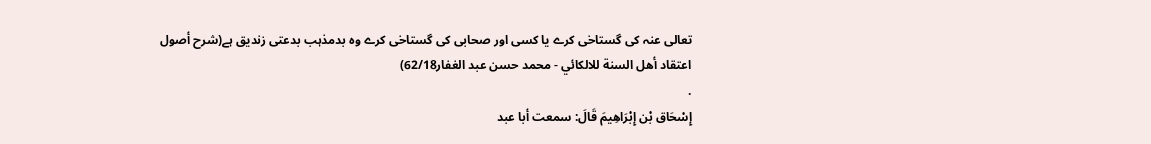تعالی عنہ کی گستاخی کرے یا کسی اور صحابی کی گستاخی کرے وہ بدمذہب بدعتی زندیق ہے(شرح أصول اعتقاد أهل السنة للالكائي - محمد حسن عبد الغفار62/18)
.
إِسْحَاق بْن إِبْرَاهِيمَ قَالَ: سمعت أبا عبد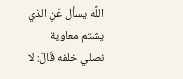اللَّه يسأل عَنِ الذي يشتم معاوية نصلي خلفه قَالَ: لا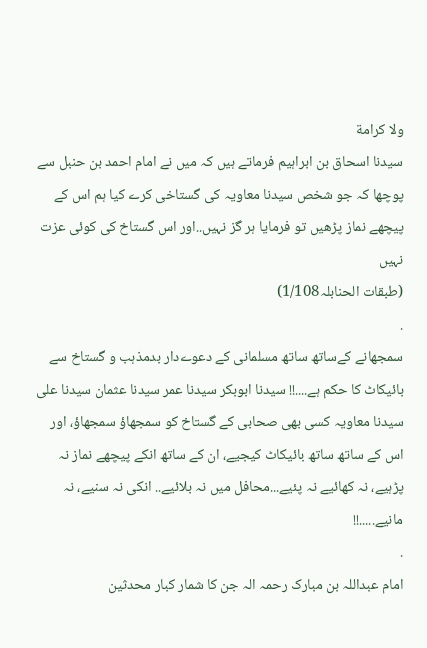ولا كرامة
سیدنا اسحاق بن ابراہیم فرماتے ہیں کہ میں نے امام احمد بن حنبل سے پوچھا کہ جو شخص سیدنا معاویہ کی گستاخی کرے کیا ہم اس کے پیچھے نماز پڑھیں تو فرمایا ہر گز نہیں..اور اس گستاخ کی کوئی عزت نہیں
(طبقات الحنابلہ1/108)
.
سمجھانے کےساتھ ساتھ مسلمانی کے دعوےدار بدمذہب و گستاخ سے بائیکاٹ کا حکم ہے....!! سیدنا ابوبکر سیدنا عمر سیدنا عثمان سیدنا علی سیدنا معاویہ کسی بھی صحابی کے گستاخ کو سمجھاؤ سمجھاؤ، اور اس کے ساتھ ساتھ بائیکاٹ کیجیے، ان کے ساتھ انکے پیچھے نماز نہ پڑہیے، نہ کھائیے نہ پئیے...محافل میں نہ بلائیے.. انکی نہ سنیے، نہ مانیے.....!!
.
امام عبداللہ بن مبارک رحمہ الہ جن کا شمار کبار محدثین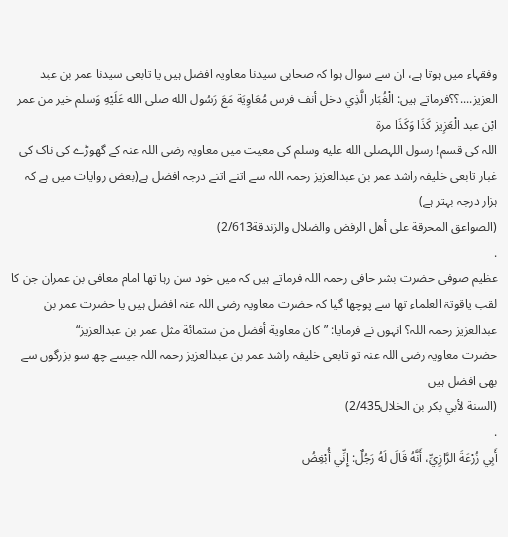وفقہاء میں ہوتا ہے، ان سے سوال ہوا کہ صحابی سیدنا معاویہ افضل ہیں یا تابعی سیدنا عمر بن عبد العزیز....؟؟فرماتے ہیں: الْغُبَار الَّذِي دخل أنف فرس مُعَاوِيَة مَعَ رَسُول الله صلى الله عَلَيْهِ وَسلم خير من عمر ابْن عبد الْعَزِيز كَذَا وَكَذَا مرة
اللہ کی قسم! رسول اللہصلى الله عليه وسلم کی معیت میں معاویہ رضی اللہ عنہ کے گھوڑے کی ناک کی غبار تابعی خلیفہ راشد عمر بن عبدالعزیز رحمہ اللہ سے اتنے اتنے درجہ افضل ہے(بعض روایات میں ہے کہ ہزار درجہ بہتر ہے)
(الصواعق المحرقة على أهل الرفض والضلال والزندقة2/613)
.
عظیم صوفی حضرت بشر حافی رحمہ اللہ فرماتے ہیں کہ میں خود سن رہا تھا امام معافی بن عمران جن کا لقب یاقوتۃ العلماء تھا سے پوچھا گیا کہ حضرت معاویہ رضی اللہ عنہ افضل ہیں یا حضرت عمر بن عبدالعزیز رحمہ اللہ؟ انہوں نے فرمایا: ”كان معاوية أفضل من ستمائة مثل عمر بن عبدالعزيز“
حضرت معاویہ رضی اللہ عنہ تو تابعی خلیفہ راشد عمر بن عبدالعزیز رحمہ اللہ جیسے چھ سو بزرگوں سے بھی افضل ہیں
(السنة لأبي بكر بن الخلال2/435)
.
أَبِي زُرْعَةَ الرَّازِيِّ، أَنَّهُ قَالَ لَهُ رَجُلٌ: إِنِّي أُبْغِضُ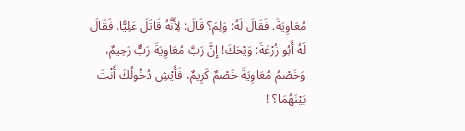مُعَاوِيَةَ. فَقَالَ لَهُ: وَلِمَ؟ قَالَ: لِأَنَّهُ قَاتَلَ عَلِيًّا. فَقَالَ لَهُ أَبُو زُرْعَةَ: وَيْحَكَ! إِنَّ رَبَّ مُعَاوِيَةَ رَبٌّ رَحِيمٌ، وَخَصْمُ مُعَاوِيَةَ خَصْمٌ كَرِيمٌ، فَأَيْشِ دُخُولُكَ أَنْتَ بَيْنَهُمَا؟ !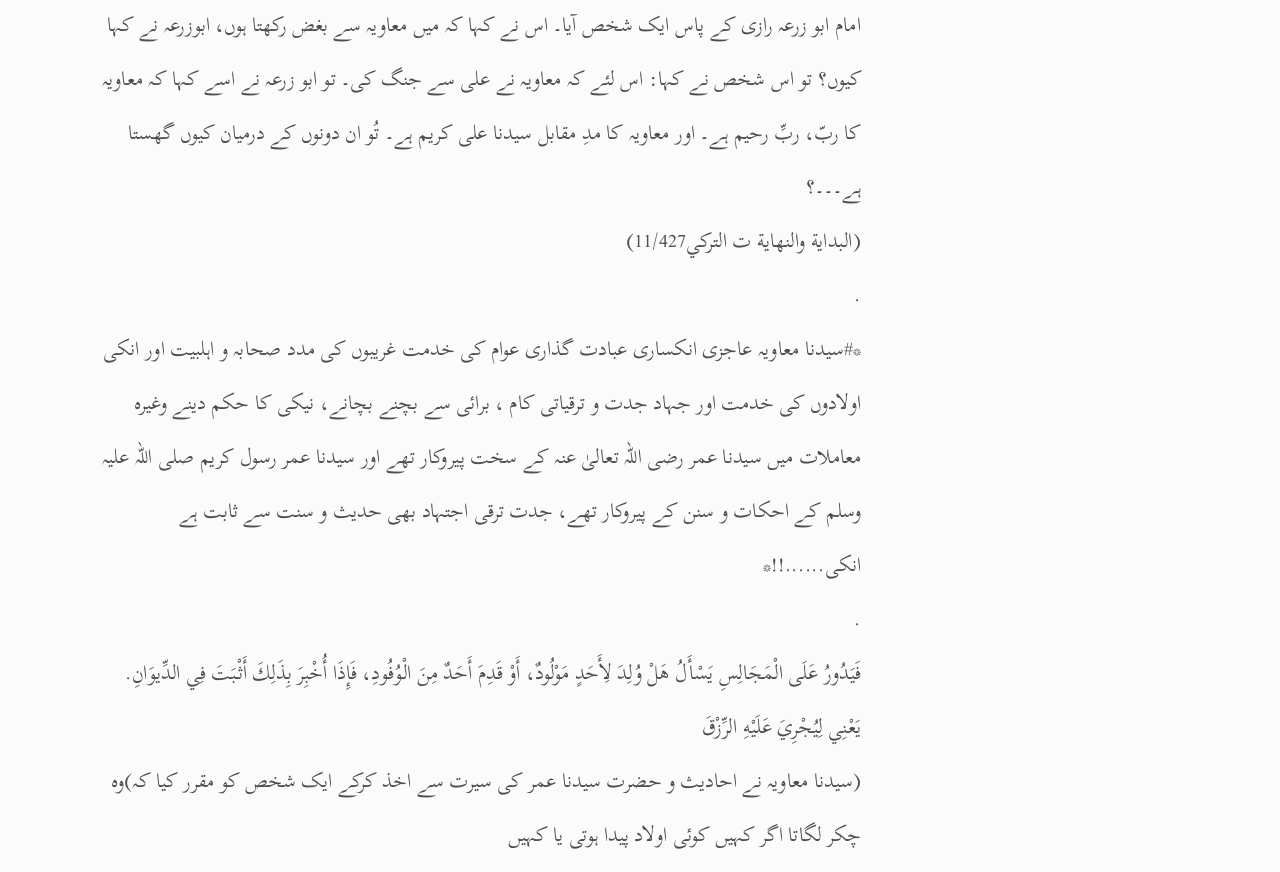امام ابو زرعہ رازی کے پاس ایک شخص آیا۔ اس نے کہا کہ میں معاویہ سے بغض رکھتا ہوں، ابوزرعہ نے کہا کیوں؟ تو اس شخص نے کہا: اس لئے کہ معاویہ نے علی سے جنگ کی۔ تو ابو زرعہ نے اسے کہا کہ معاویہ کا ربّ، ربِّ رحیم ہے۔ اور معاویہ کا مدِ مقابل سیدنا علی کریم ہے۔ تُو ان دونوں کے درمیان کیوں گھستا ہے۔۔۔؟
(البداية والنهاية ت التركي11/427)
.
*#سیدنا معاویہ عاجزی انکساری عبادت گذاری عوام کی خدمت غریبوں کی مدد صحابہ و اہلبیت اور انکی اولادوں کی خدمت اور جہاد جدت و ترقیاتی کام ، برائی سے بچنے بچانے، نیکی کا حکم دینے وغیرہ معاملات میں سیدنا عمر رضی اللہ تعالیٰ عنہ کے سخت پیروکار تھے اور سیدنا عمر رسول کریم صلی اللہ علیہ وسلم کے احکات و سنن کے پیروکار تھے، جدت ترقی اجتہاد بھی حدیث و سنت سے ثابت ہے انکی......!!*
.
فَيَدُورُ عَلَى الْمَجَالِسِ يَسْأَلُ هَلْ وُلِدَ لِأَحَدٍ مَوْلُودٌ، أَوْ قَدِمَ أَحَدٌ مِنَ الْوُفُودِ، فَإِذَا أُخْبِرَ بِذَلِكَ أَثْبَتَ فِي الدِّيوَانِ. يَعْنِي لِيُجْرِيَ عَلَيْهِ الرِّزْقَ
(سیدنا معاویہ نے احادیث و حضرت سیدنا عمر کی سیرت سے اخذ کرکے ایک شخص کو مقرر کیا کہ)وہ چکر لگاتا اگر کہیں کوئی اولاد پیدا ہوتی یا کہیں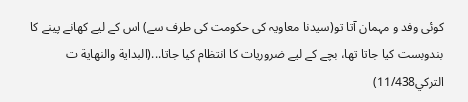کوئی وفد و مہمان آتا تو(سیدنا معاویہ کی حکومت کی طرف سے) اس کے لیے کھانے پینے کا بندوبست کیا جاتا تھا، بچے کے لیے ضروریات کا انتظام کیا جاتا...(البداية والنهاية ت التركي11/438)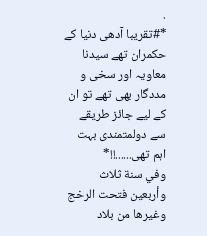.
*#تقریبا آدھی دنیا کے حکمران تھے سیدنا معاویہ اور سخی و مددگار بھی تھے تو ان کے لیے جائز طریقے سے دولمتمندی بہت اہم تھی......!!*
وفي سنة ثلاث وأربعين فتحت الرخج وغيرها من بلاد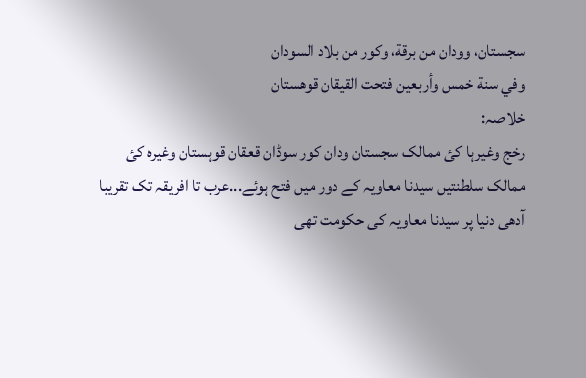سجستان، وودان من برقة، وكور من بلاد السودان
وفي سنة خمس وأربعين فتحت القيقان قوهستان
خلاصہ:
رخج وغیرہا کئ ممالک سجستان ودان کور سوڈان قعقان قوہستان وغیرہ کئ ممالک سلطنتیں سیدنا معاویہ کے دور میں فتح ہوئے...عرب تا افریقہ تک تقریبا آدھی دنیا پر سیدنا معاویہ کی حکومت تھی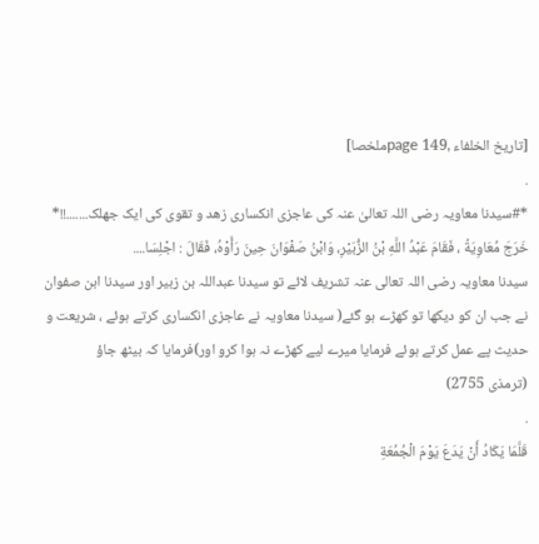[تاريخ الخلفاء ,page 149ملخصا]
.
*#سیدنا معاویہ رضی اللہ تعالیٰ عنہ کی عاجزی انکساری زھد و تقوی کی ایک جھلک.......!!*
خَرَجَ مُعَاوِيَةُ ، فَقَامَ عَبْدُ اللَّهِ بْنُ الزُّبَيْرِ، وَابْنُ صَفْوَانَ حِينَ رَأَوْهُ، فَقَالَ : اجْلِسَا....
سیدنا معاویہ رضی اللہ تعالی عنہ تشریف لائے تو سیدنا عبداللہ بن زبیر اور سیدنا ابن صفوان نے جب ان کو دیکھا تو کھڑے ہو گئے( سیدنا معاویہ نے عاجزی انکساری کرتے ہوئے ، شریعت و حدیث پے عمل کرتے ہوئے فرمایا میرے لیے کھڑے نہ ہوا کرو اور)فرمایا کہ بیٹھ جاؤ
(ترمذی 2755)
.
قَلَّمَا يَكَادُ أَنْ يَدَعَ يَوْمَ الْجُمُعَةِ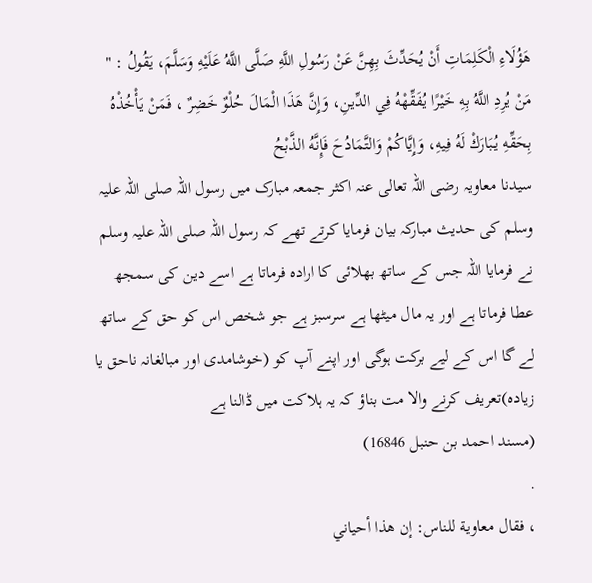هَؤُلَاءِ الْكَلِمَاتِ أَنْ يُحَدِّثَ بِهِنَّ عَنْ رَسُولِ اللَّهِ صَلَّى اللَّهُ عَلَيْهِ وَسَلَّمَ، يَقُولُ : " مَنْ يُرِدِ اللَّهُ بِهِ خَيْرًا يُفَقِّهْهُ فِي الدِّينِ، وَإِنَّ هَذَا الْمَالَ حُلْوٌ خَضِرٌ ، فَمَنْ يَأْخُذْهُ بِحَقِّهِ يُبَارَكْ لَهُ فِيهِ، وَإِيَّاكُمْ وَالتَّمَادُحَ فَإِنَّهُ الذَّبْحُ
سیدنا معاویہ رضی اللہ تعالی عنہ اکثر جمعہ مبارک میں رسول اللہ صلی اللہ علیہ وسلم کی حدیث مبارکہ بیان فرمایا کرتے تھے کہ رسول اللہ صلی اللہ علیہ وسلم نے فرمایا اللہ جس کے ساتھ بھلائی کا ارادہ فرماتا ہے اسے دین کی سمجھ عطا فرماتا ہے اور یہ مال میٹھا ہے سرسبز ہے جو شخص اس کو حق کے ساتھ لے گا اس کے لیے برکت ہوگی اور اپنے آپ کو (خوشامدی اور مبالغانہ ناحق یا زیادہ)تعریف کرنے والا مت بناؤ کہ یہ ہلاکت میں ڈالنا ہے
(مسند احمد بن حنبل 16846)
.
، فقال معاوية للناس: إن هذا أحياني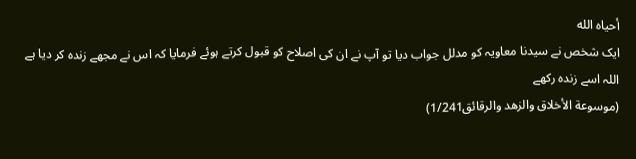أحياه الله
ایک شخص نے سیدنا معاویہ کو مدلل جواب دیا تو آپ نے ان کی اصلاح کو قبول کرتے ہوئے فرمایا کہ اس نے مجھے زندہ کر دیا ہے اللہ اسے زندہ رکھے
(موسوعة الأخلاق والزهد والرقائق1/241)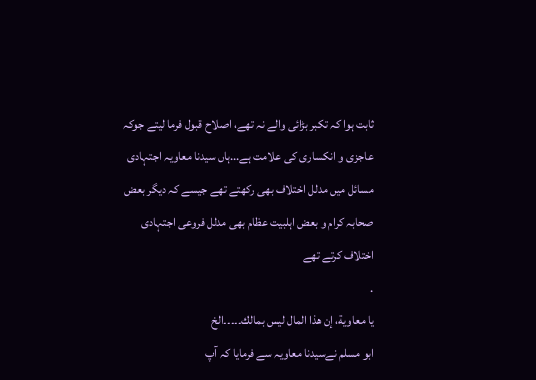ثابت ہوا کہ تکبر بڑائی والے نہ تھے، اصلاح قبول فرما لیتے جوکہ عاجزی و انکساری کی علامت ہے...ہاں سیدنا معاویہ اجتہادی مسائل میں مدلل اختلاف بھی رکھتے تھے جیسے کہ دیگر بعض صحابہ کرام و بعض اہلبیت عظام بھی مدلل فروعی اجتہادی اختلاف کرتے تھے
.
يا معاوية، إن هذا المال ليس بمالك۔۔۔۔۔الخ
ابو مسلم نےسیدنا معاویہ سے فرمایا کہ آپ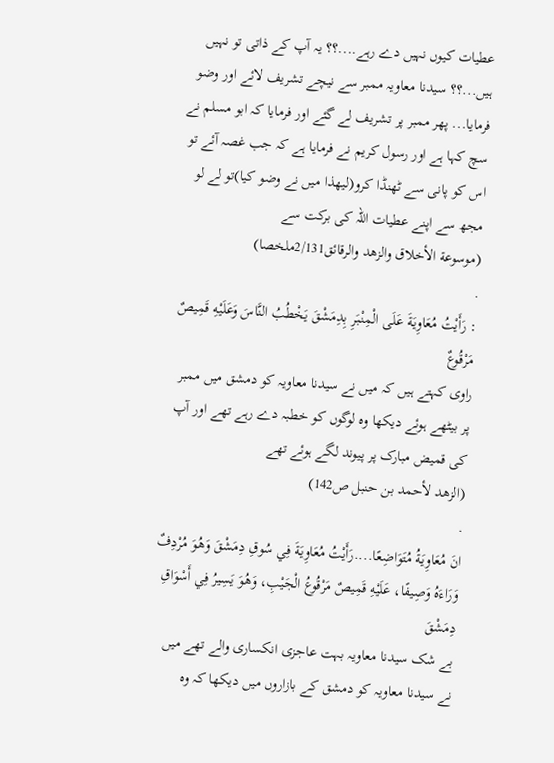عطیات کیوں نہیں دے رہے....؟؟ یہ آپ کے ذاتی تو نہیں ہیں...؟؟ سیدنا معاویہ ممبر سے نیچے تشریف لائے اور وضو فرمایا... پھر ممبر پر تشریف لے گئے اور فرمایا کہ ابو مسلم نے سچ کہا ہے اور رسول کریم نے فرمایا ہے کہ جب غصہ آئے تو اس کو پانی سے ٹھنڈا کرو(لیھذا میں نے وضو کیا)تو لے لو مجھ سے اپنے عطیات اللہ کی برکت سے
(موسوعة الأخلاق والزهد والرقائق2/131ملخصا)
.
: رَأَيْتُ مُعَاوِيَةَ عَلَى الْمِنْبَرِ بِدِمَشْقَ يَخْطُبُ النَّاسَ وَعَلَيْهِ قَمِيصٌ مَرْقُوعٌ
راوی کہتے ہیں کہ میں نے سیدنا معاویہ کو دمشق میں ممبر پر بیٹھے ہوئے دیکھا وہ لوگوں کو خطبہ دے رہے تھے اور آپ کی قمیض مبارک پر پیوند لگے ہوئے تھے
(الزهد لأحمد بن حنبل ص142)
.
انَ مُعَاوِيَةُ مُتَوَاضِعًا....رَأَيْتُ مُعَاوِيَةَ فِي سُوقِ دِمَشْقَ وَهُوَ مُرْدِفٌ وَرَاءَهُ وَصِيفًا، عَلَيْهِ قَمِيصٌ مَرْقُوعُ الْجَيْبِ، وَهُوَ يَسِيرُ فِي أَسْوَاقِ دِمَشْقَ
بے شک سیدنا معاویہ بہت عاجزی انکساری والے تھے میں نے سیدنا معاویہ کو دمشق کے بازاروں میں دیکھا کہ وہ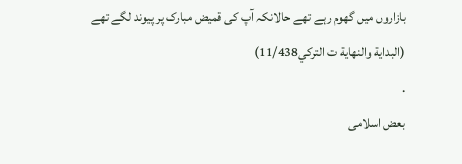بازاروں میں گھوم رہے تھے حالانکہ آپ کی قمیض مبارک پر پیوند لگے تھے
(البداية والنهاية ت التركي11/438)
.
بعض اسلامی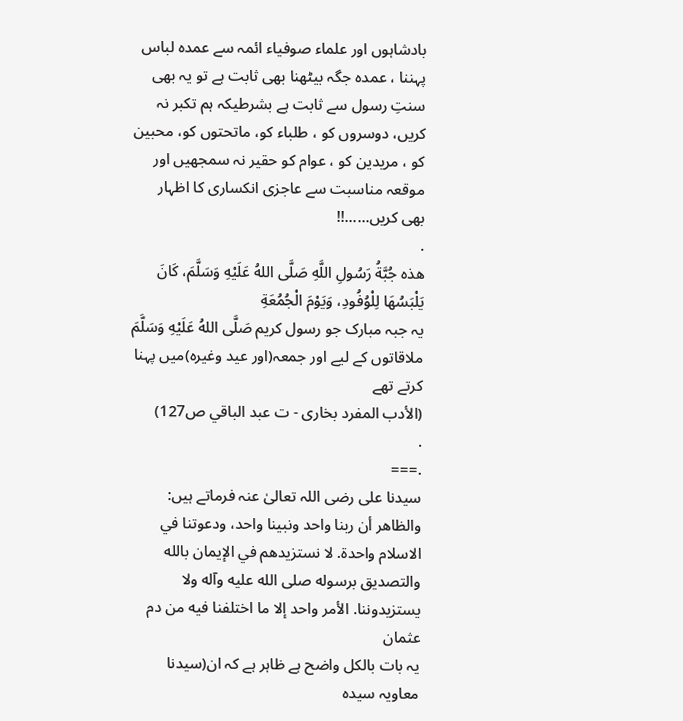بادشاہوں اور علماء صوفیاء ائمہ سے عمدہ لباس پہننا ، عمدہ جگہ بیٹھنا بھی ثابت ہے تو یہ بھی سنتِ رسول سے ثابت ہے بشرطیکہ ہم تکبر نہ کریں، دوسروں کو ، طلباء کو، ماتحتوں کو، محبین کو ، مریدین کو ، عوام کو حقیر نہ سمجھیں اور موقعہ مناسبت سے عاجزی انکساری کا اظہار بھی کریں......!!
.
ھذہ جُبَّةُ رَسُولِ اللَّهِ صَلَّى اللهُ عَلَيْهِ وَسَلَّمَ، كَانَ يَلْبَسُهَا لِلْوُفُودِ، وَيَوْمَ الْجُمُعَةِ
یہ جبہ مبارک جو رسول کریم صَلَّى اللهُ عَلَيْهِ وَسَلَّمَ ملاقاتوں کے لیے اور جمعہ(اور عید وغیرہ)میں پہنا کرتے تھے
(الأدب المفرد بخاری - ت عبد الباقي ص127)
.
.===
سیدنا علی رضی اللہ تعالیٰ عنہ فرماتے ہیں:
والظاهر أن ربنا واحد ونبينا واحد، ودعوتنا في الاسلام واحدة. لا نستزيدهم في الإيمان بالله والتصديق برسوله صلى الله عليه وآله ولا يستزيدوننا. الأمر واحد إلا ما اختلفنا فيه من دم عثمان
یہ بات بالکل واضح ہے ظاہر ہے کہ ان(سیدنا معاویہ سیدہ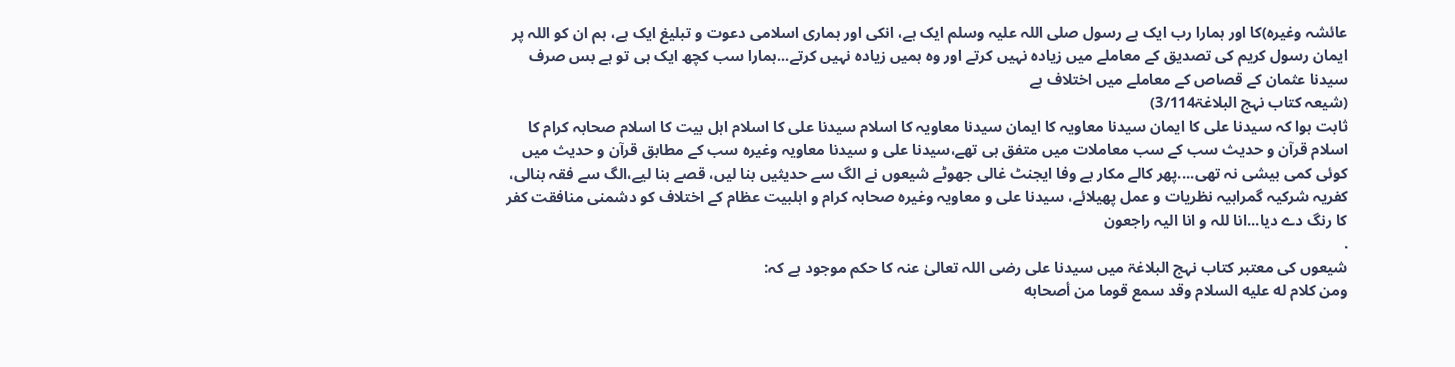عائشہ وغیرہ)کا اور ہمارا رب ایک ہے رسول صلی اللہ علیہ وسلم ایک ہے، انکی اور ہماری اسلامی دعوت و تبلیغ ایک ہے، ہم ان کو اللہ پر ایمان رسول کریم کی تصدیق کے معاملے میں زیادہ نہیں کرتے اور وہ ہمیں زیادہ نہیں کرتے...ہمارا سب کچھ ایک ہی تو ہے بس صرف سیدنا عثمان کے قصاص کے معاملے میں اختلاف ہے
(شیعہ کتاب نہج البلاغۃ3/114)
ثابت ہوا کہ سیدنا علی کا ایمان سیدنا معاویہ کا ایمان سیدنا معاویہ کا اسلام سیدنا علی کا اسلام اہل بیت کا اسلام صحابہ کرام کا اسلام قرآن و حدیث سب کے سب معاملات میں متفق ہی تھے،سیدنا علی و سیدنا معاویہ وغیرہ سب کے مطابق قرآن و حدیث میں کوئی کمی بیشی نہ تھی....پھر کالے مکار بے وفا ایجنٹ غالی جھوٹے شیعوں نے الگ سے حدیثیں بنا لیں، قصے بنا لیے،الگ سے فقہ بنالی، کفریہ شرکیہ گمراہیہ نظریات و عمل پھیلائے، سیدنا علی و معاویہ وغیرہ صحابہ کرام و اہلبیت عظام کے اختلاف کو دشمنی منافقت کفر کا رنگ دے دیا...انا للہ و انا الیہ راجعون
.
شیعوں کی معتبر کتاب نہج البلاغۃ میں سیدنا علی رضی اللہ تعالیٰ عنہ کا حکم موجود ہے کہ:
ومن كلام له عليه السلام وقد سمع قوما من أصحابه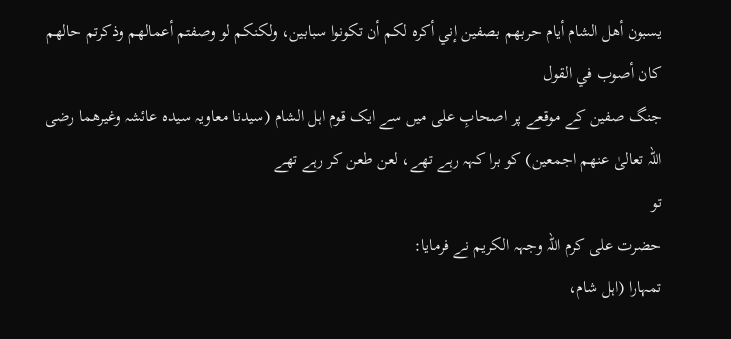يسبون أهل الشام أيام حربهم بصفين إني أكره لكم أن تكونوا سبابين، ولكنكم لو وصفتم أعمالهم وذكرتم حالهم كان أصوب في القول
جنگ صفین کے موقعے پر اصحابِ علی میں سے ایک قوم اہل الشام (سیدنا معاویہ سیدہ عائشہ وغیرھما رضی اللہ تعالیٰ عنھم اجمعین) کو برا کہہ رہے تھے، لعن طعن کر رہے تھے
تو
حضرت علی کرم اللہ وجہہ الکریم نے فرمایا:
تمہارا (اہل شام،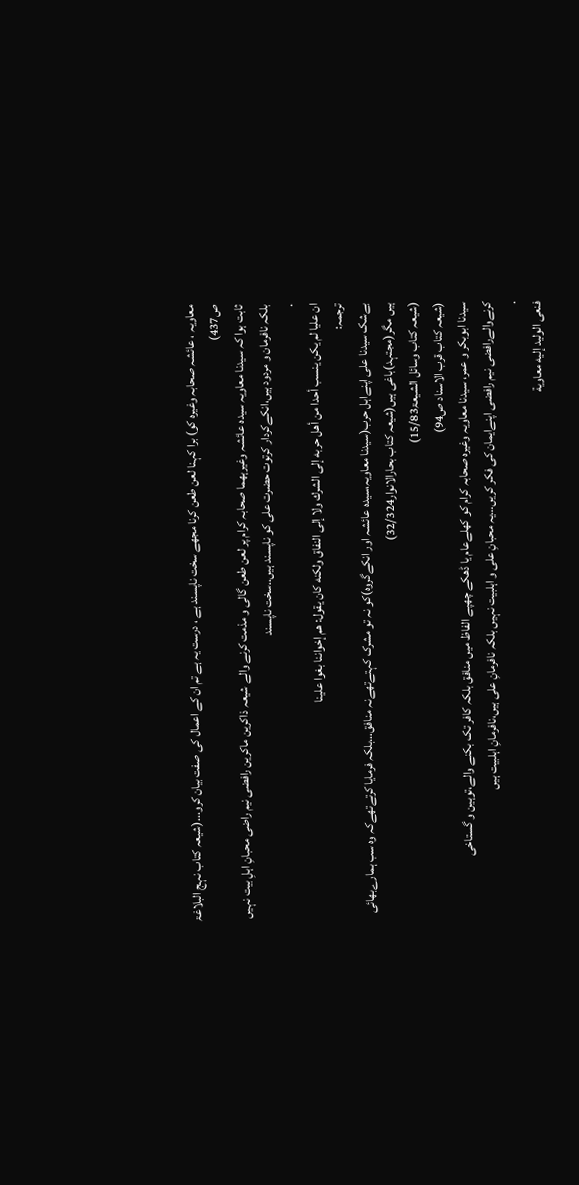معاویہ ، عائشہ صحابہ وغیرہ کو) برا کہنا لعن طعن کرنا مجھے سخت ناپسند ہے ، درست یہ ہے تم ان کے اعمال کی صفت بیان کرو...(شیعہ کتاب نہج البلاغۃ ص437)
ثابت ہوا کہ سیدنا معاویہ سیدہ عائشہ وغیرہھما صحابہ کرام پر لعن طعن گالی و مذمت کرنے والے شیعہ ذاکرین ماکرین رافضی نیم راضی محبانِ اہلِ بیت نہیں بلکہ نافرمان و مردود ہیں،انکےکردار کرتوت حضرت علی کو ناپسند ہیں..سخت ناپسند
.
ان عليا لم يكن ينسب أحدا من أهل حربه إلى الشرك ولا إلى النفاق ولكنه كان يقول: هم إخواننا بغوا علينا
ترجمہ:
بےشک سیدنا علی اپنےاہل حرب(سیدنا معاویہ،سیدہ عائشہ اور انکےگروہ)کو نہ تو مشرک کہتےتھےنہ منافق…بلکہ فرمایا کرتےتھےکہ وہ سب ہمارےبھائی ہیں مگر(مجتہد)باغی ہیں(شیعہ کتاب بحارالانوار32/324)
(شیعہ کتاب وسائل الشیعۃ15/83)
(شیعہ کتاب قرب الاسناد ص94)
سیدنا ابوبکر و عمر، سیدنا معاویہ وغیرہ صحابہ کرام کو کھلےعام یا ڈھکے چھپے الفاظ میں منافق بلکہ کافر تک بکنے والے،توہین و گستاخی کرنےوالےرافضی نیم رافضی اپنےایمان کی فکر کریں…یہ محبانِ علی و اہلبیت نہیں بلکہ نافرمانِ علی ہیں،نافرمانِ اہلبیت ہیں
.
فنعى الوليد إليه معاوية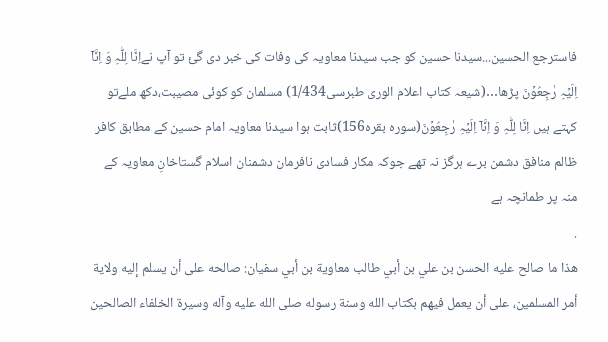فاسترجع الحسين...سیدنا حسین کو جب سیدنا معاویہ کی وفات کی خبر دی گئ تو آپ نےاِنَّا لِلّٰہِ وَ اِنَّاۤ اِلَیۡہِ رٰجِعُوۡنَ پڑھا…(شیعہ کتاب اعلام الوری طبرسی1/434) مسلمان کو کوئی مصیبت،دکھ ملےتو کہتے ہیں اِنَّا لِلّٰہِ وَ اِنَّاۤ اِلَیۡہِ رٰجِعُوۡنَ(سورہ بقرہ156)ثابت ہوا سیدنا معاویہ امام حسین کے مطابق کافر ظالم منافق دشمن برے ہرگز نہ تھے جوکہ مکار فسادی نافرمان دشمنان اسلام گستاخانِ معاویہ کے منہ پر طمانچہ ہے
.
هذا ما صالح عليه الحسن بن علي بن أبي طالب معاوية بن أبي سفيان: صالحه على أن يسلم إليه ولاية أمر المسلمين، على أن يعمل فيهم بكتاب الله وسنة رسوله صلى الله عليه وآله وسيرة الخلفاء الصالحين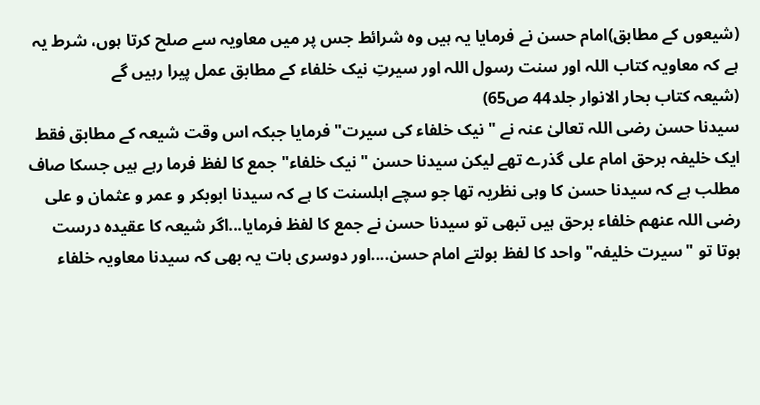(شیعوں کے مطابق)امام حسن نے فرمایا یہ ہیں وہ شرائط جس پر میں معاویہ سے صلح کرتا ہوں، شرط یہ ہے کہ معاویہ کتاب اللہ اور سنت رسول اللہ اور سیرتِ نیک خلفاء کے مطابق عمل پیرا رہیں گے
(شیعہ کتاب بحار الانوار جلد44 ص65)
سیدنا حسن رضی اللہ تعالیٰ عنہ نے "نیک خلفاء کی سیرت" فرمایا جبکہ اس وقت شیعہ کے مطابق فقط ایک خلیفہ برحق امام علی گذرے تھے لیکن سیدنا حسن "نیک خلفاء" جمع کا لفظ فرما رہے ہیں جسکا صاف مطلب ہے کہ سیدنا حسن کا وہی نظریہ تھا جو سچے اہلسنت کا ہے کہ سیدنا ابوبکر و عمر و عثمان و علی رضی اللہ عنھم خلفاء برحق ہیں تبھی تو سیدنا حسن نے جمع کا لفظ فرمایا...اگر شیعہ کا عقیدہ درست ہوتا تو "سیرت خلیفہ" واحد کا لفظ بولتے امام حسن....اور دوسری بات یہ بھی کہ سیدنا معاویہ خلفاء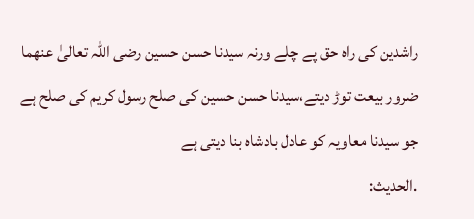راشدین کی راہ حق پے چلے ورنہ سیدنا حسن حسین رضی اللہ تعالیٰ عنھما ضرور بیعت توڑ دیتے،سیدنا حسن حسین کی صلح رسول کریم کی صلح ہے جو سیدنا معاویہ کو عادل بادشاہ بنا دیتی ہے
.الحدیث: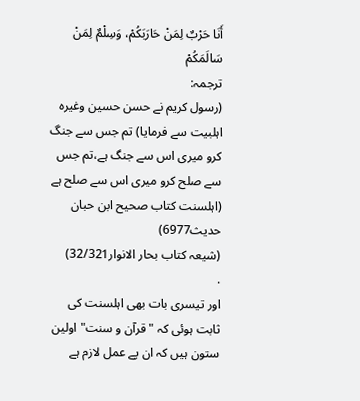أَنَا حَرْبٌ لِمَنْ حَارَبَكُمْ، وَسِلْمٌ لِمَنْ سَالَمَكُمْ
ترجمہ:
(رسول کریم نے حسن حسین وغیرہ اہلبیت سے فرمایا) تم جس سے جنگ کرو میری اس سے جنگ ہے،تم جس سے صلح کرو میری اس سے صلح ہے
(اہلسنت کتاب صحیح ابن حبان حدیث6977)
(شیعہ کتاب بحار الانوار32/321)
.
اور تیسری بات بھی اہلسنت کی ثابت ہوئی کہ "قرآن و سنت" اولین ستون ہیں کہ ان پے عمل لازم ہے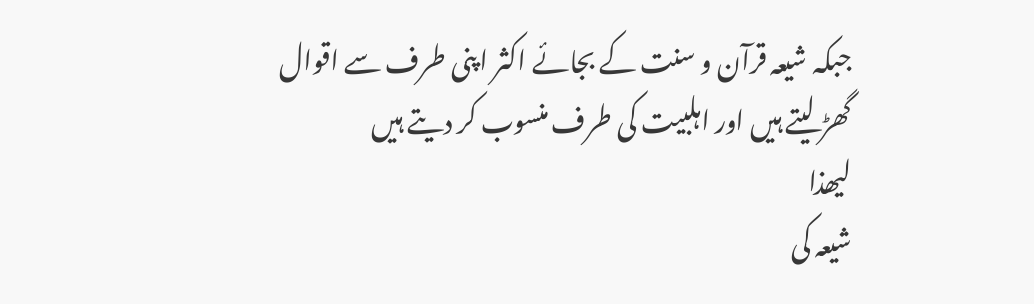جبکہ شیعہ قرآن و سنت کے بجائے اکثر اپنی طرف سے اقوال گھڑ لیتے ہیں اور اہلبیت کی طرف منسوب کر دیتے ہیں
لیھذا
شیعہ کی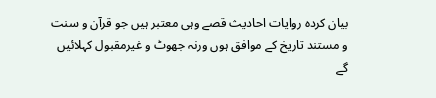بیان کردہ روایات احادیث قصے وہی معتبر ہیں جو قرآن و سنت و مستند تاریخ کے موافق ہوں ورنہ جھوٹ و غیرمقبول کہلائیں گے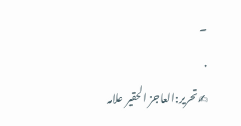۔
.
✍تحریر:العاجز الحقیر علامہ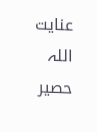عنایت اللہ حصیر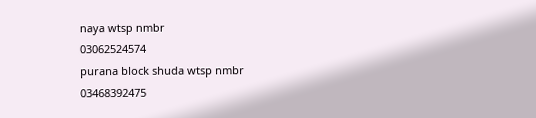naya wtsp nmbr
03062524574
purana block shuda wtsp nmbr
03468392475